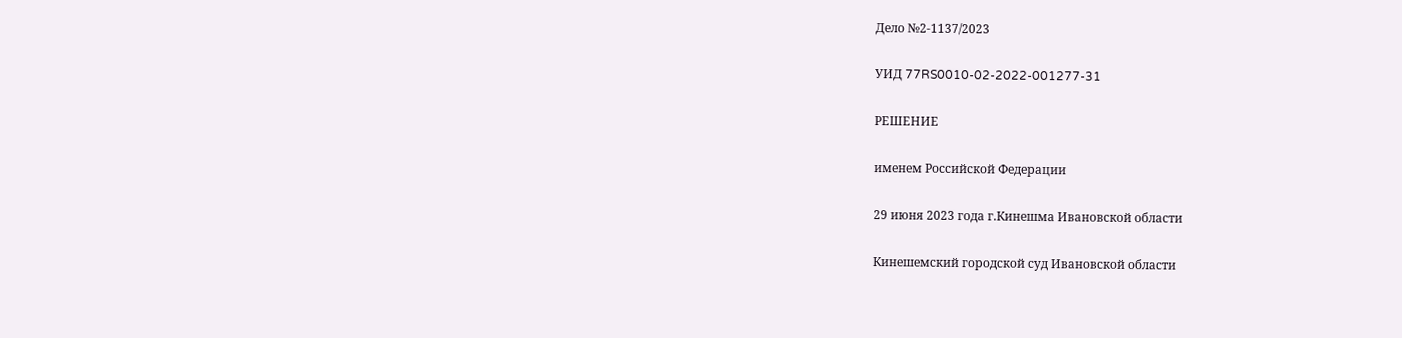Дело №2-1137/2023

УИД 77RS0010-02-2022-001277-31

РЕШЕНИЕ

именем Российской Федерации

29 июня 2023 года г.Кинешма Ивановской области

Кинешемский городской суд Ивановской области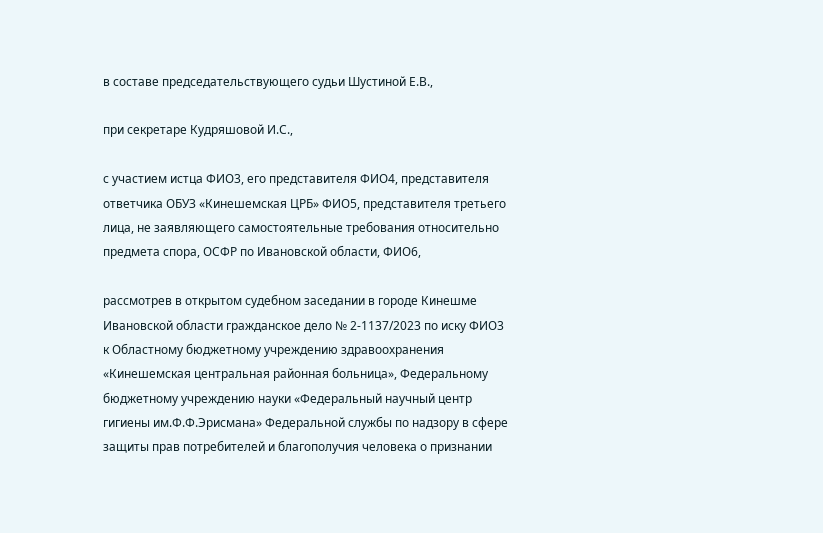в составе председательствующего судьи Шустиной Е.В.,

при секретаре Кудряшовой И.С.,

с участием истца ФИО3, его представителя ФИО4, представителя ответчика ОБУЗ «Кинешемская ЦРБ» ФИО5, представителя третьего лица, не заявляющего самостоятельные требования относительно предмета спора, ОСФР по Ивановской области, ФИО6,

рассмотрев в открытом судебном заседании в городе Кинешме Ивановской области гражданское дело № 2-1137/2023 по иску ФИО3 к Областному бюджетному учреждению здравоохранения «Кинешемская центральная районная больница», Федеральному бюджетному учреждению науки «Федеральный научный центр гигиены им.Ф.Ф.Эрисмана» Федеральной службы по надзору в сфере защиты прав потребителей и благополучия человека о признании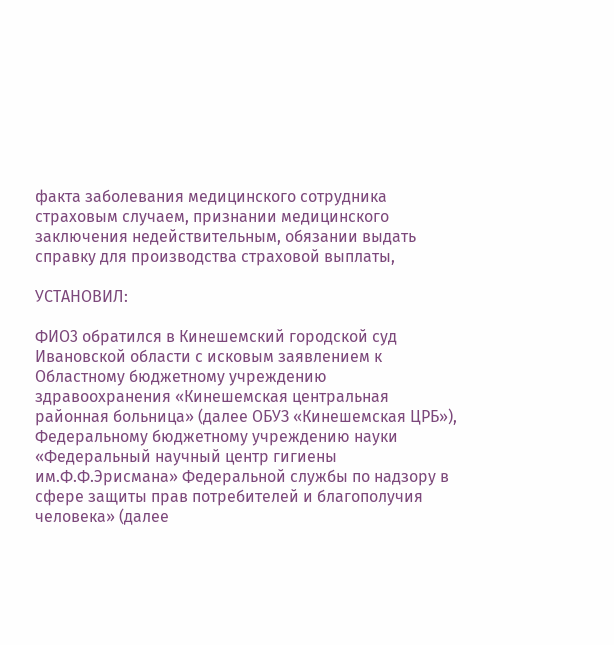факта заболевания медицинского сотрудника страховым случаем, признании медицинского заключения недействительным, обязании выдать справку для производства страховой выплаты,

УСТАНОВИЛ:

ФИО3 обратился в Кинешемский городской суд Ивановской области с исковым заявлением к Областному бюджетному учреждению здравоохранения «Кинешемская центральная районная больница» (далее ОБУЗ «Кинешемская ЦРБ»), Федеральному бюджетному учреждению науки «Федеральный научный центр гигиены им.Ф.Ф.Эрисмана» Федеральной службы по надзору в сфере защиты прав потребителей и благополучия человека» (далее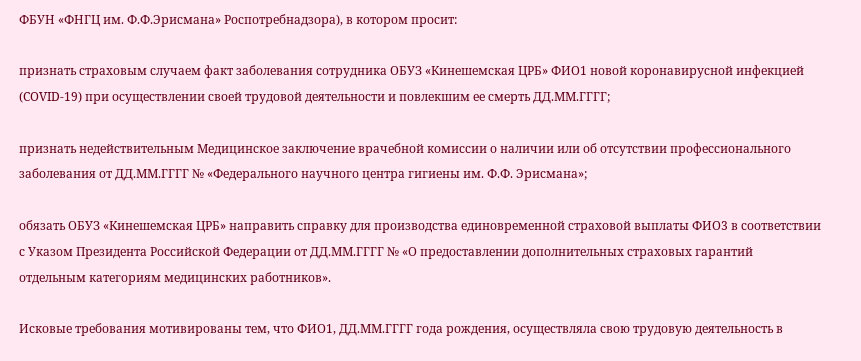ФБУН «ФНГЦ им. Ф.Ф.Эрисмана» Роспотребнадзора), в котором просит:

признать страховым случаем факт заболевания сотрудника ОБУЗ «Кинешемская ЦРБ» ФИО1 новой коронавирусной инфекцией (COVID-19) при осуществлении своей трудовой деятельности и повлекшим ее смерть ДД.ММ.ГГГГ;

признать недействительным Медицинское заключение врачебной комиссии о наличии или об отсутствии профессионального заболевания от ДД.ММ.ГГГГ № «Федерального научного центра гигиены им. Ф.Ф. Эрисмана»;

обязать ОБУЗ «Кинешемская ЦРБ» направить справку для производства единовременной страховой выплаты ФИО3 в соответствии с Указом Президента Российской Федерации от ДД.ММ.ГГГГ № «О предоставлении дополнительных страховых гарантий отдельным категориям медицинских работников».

Исковые требования мотивированы тем, что ФИО1, ДД.ММ.ГГГГ года рождения, осуществляла свою трудовую деятельность в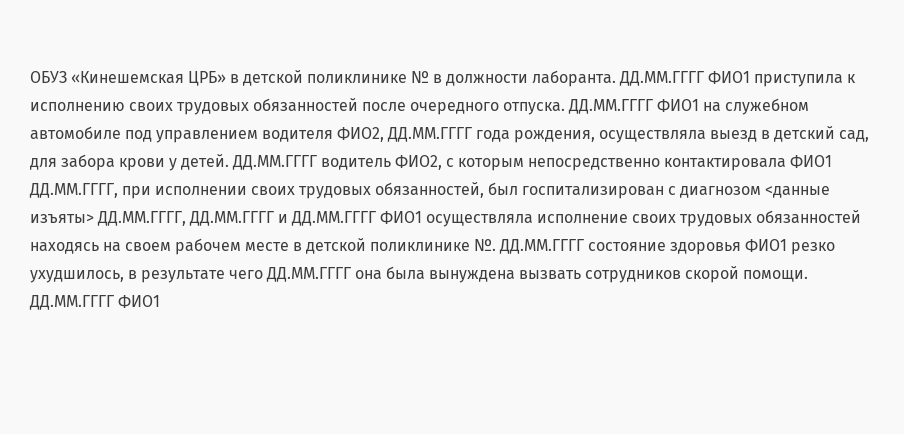ОБУЗ «Кинешемская ЦРБ» в детской поликлинике № в должности лаборанта. ДД.ММ.ГГГГ ФИО1 приступила к исполнению своих трудовых обязанностей после очередного отпуска. ДД.ММ.ГГГГ ФИО1 на служебном автомобиле под управлением водителя ФИО2, ДД.ММ.ГГГГ года рождения, осуществляла выезд в детский сад, для забора крови у детей. ДД.ММ.ГГГГ водитель ФИО2, с которым непосредственно контактировала ФИО1 ДД.ММ.ГГГГ, при исполнении своих трудовых обязанностей, был госпитализирован с диагнозом <данные изъяты> ДД.ММ.ГГГГ, ДД.ММ.ГГГГ и ДД.ММ.ГГГГ ФИО1 осуществляла исполнение своих трудовых обязанностей находясь на своем рабочем месте в детской поликлинике №. ДД.ММ.ГГГГ состояние здоровья ФИО1 резко ухудшилось, в результате чего ДД.ММ.ГГГГ она была вынуждена вызвать сотрудников скорой помощи. ДД.ММ.ГГГГ ФИО1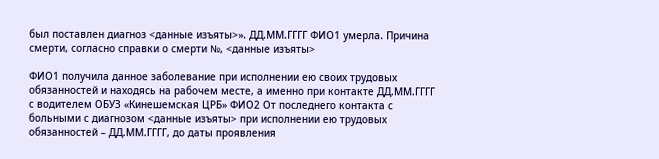был поставлен диагноз <данные изъяты>». ДД.ММ.ГГГГ ФИО1 умерла. Причина смерти, согласно справки о смерти №, <данные изъяты>

ФИО1 получила данное заболевание при исполнении ею своих трудовых обязанностей и находясь на рабочем месте, а именно при контакте ДД.ММ.ГГГГ с водителем ОБУЗ «Кинешемская ЦРБ» ФИО2 От последнего контакта с больными с диагнозом <данные изъяты> при исполнении ею трудовых обязанностей – ДД.ММ.ГГГГ, до даты проявления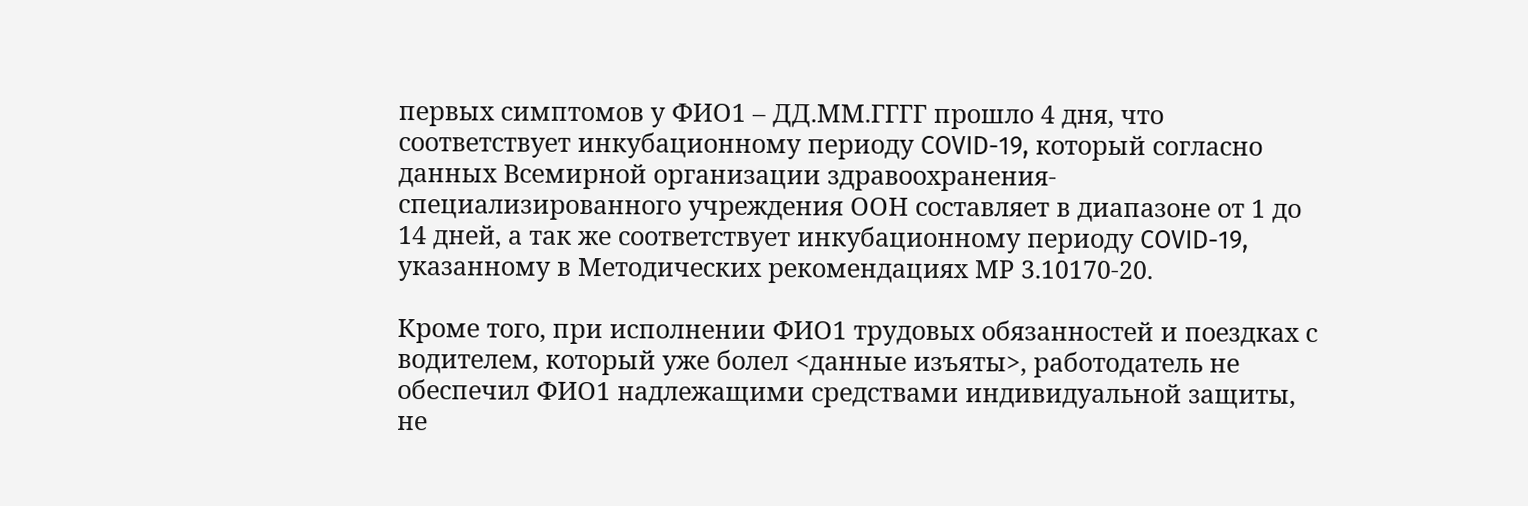первых симптомов у ФИО1 – ДД.ММ.ГГГГ прошло 4 дня, что соответствует инкубационному периоду COVID-19, который согласно данных Всемирной организации здравоохранения- специализированного учреждения ООН составляет в диапазоне от 1 до 14 дней, а так же соответствует инкубационному периоду COVID-19, указанному в Методических рекомендациях МР 3.10170-20.

Кроме того, при исполнении ФИО1 трудовых обязанностей и поездках с водителем, который уже болел <данные изъяты>, работодатель не обеспечил ФИО1 надлежащими средствами индивидуальной защиты, не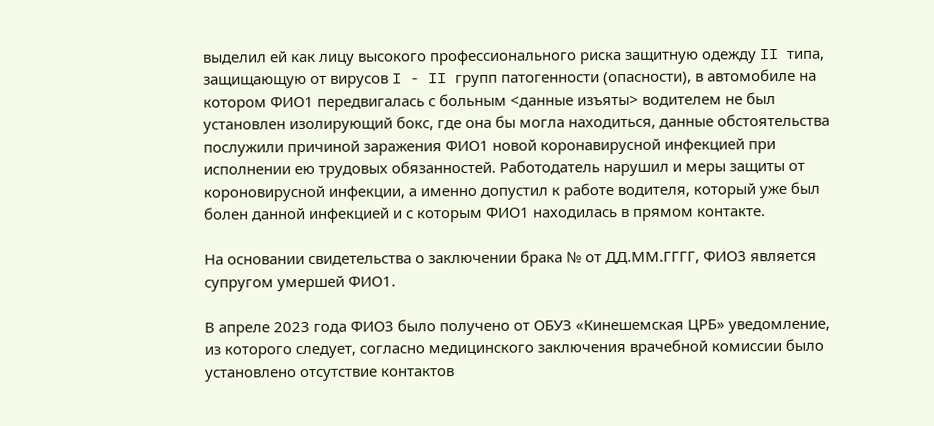выделил ей как лицу высокого профессионального риска защитную одежду II типа, защищающую от вирусов I - II групп патогенности (опасности), в автомобиле на котором ФИО1 передвигалась с больным <данные изъяты> водителем не был установлен изолирующий бокс, где она бы могла находиться, данные обстоятельства послужили причиной заражения ФИО1 новой коронавирусной инфекцией при исполнении ею трудовых обязанностей. Работодатель нарушил и меры защиты от короновирусной инфекции, а именно допустил к работе водителя, который уже был болен данной инфекцией и с которым ФИО1 находилась в прямом контакте.

На основании свидетельства о заключении брака № от ДД.ММ.ГГГГ, ФИО3 является супругом умершей ФИО1.

В апреле 2023 года ФИО3 было получено от ОБУЗ «Кинешемская ЦРБ» уведомление, из которого следует, согласно медицинского заключения врачебной комиссии было установлено отсутствие контактов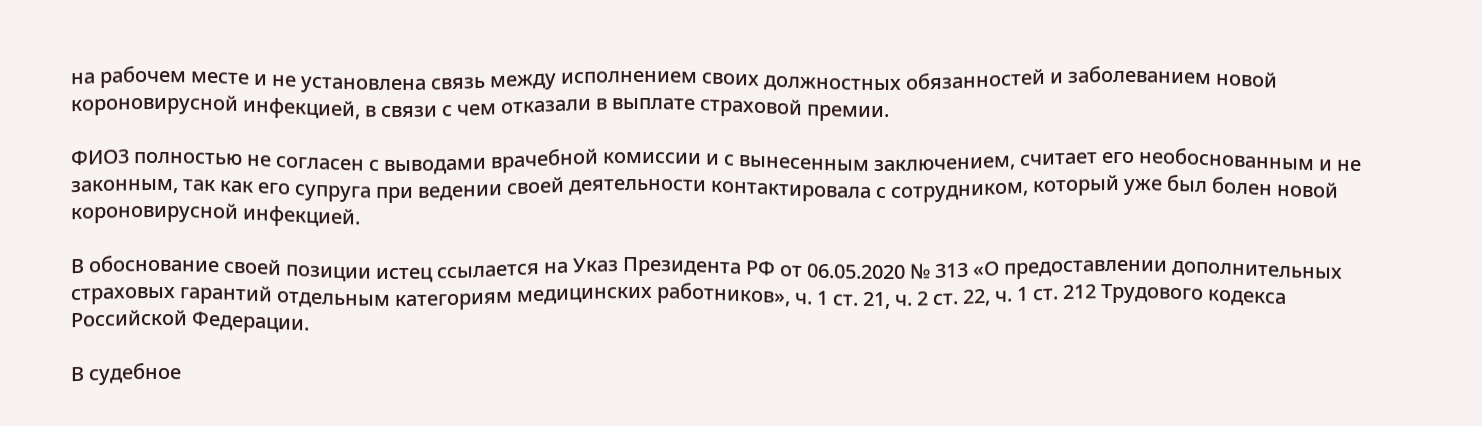на рабочем месте и не установлена связь между исполнением своих должностных обязанностей и заболеванием новой короновирусной инфекцией, в связи с чем отказали в выплате страховой премии.

ФИО3 полностью не согласен с выводами врачебной комиссии и с вынесенным заключением, считает его необоснованным и не законным, так как его супруга при ведении своей деятельности контактировала с сотрудником, который уже был болен новой короновирусной инфекцией.

В обоснование своей позиции истец ссылается на Указ Президента РФ от 06.05.2020 № 313 «О предоставлении дополнительных страховых гарантий отдельным категориям медицинских работников», ч. 1 ст. 21, ч. 2 ст. 22, ч. 1 ст. 212 Трудового кодекса Российской Федерации.

В судебное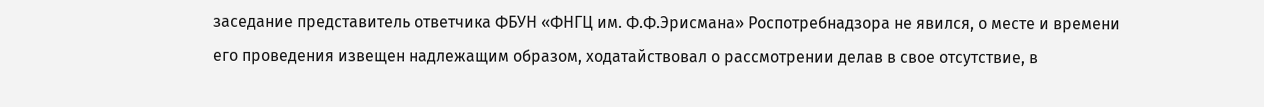заседание представитель ответчика ФБУН «ФНГЦ им. Ф.Ф.Эрисмана» Роспотребнадзора не явился, о месте и времени его проведения извещен надлежащим образом, ходатайствовал о рассмотрении делав в свое отсутствие, в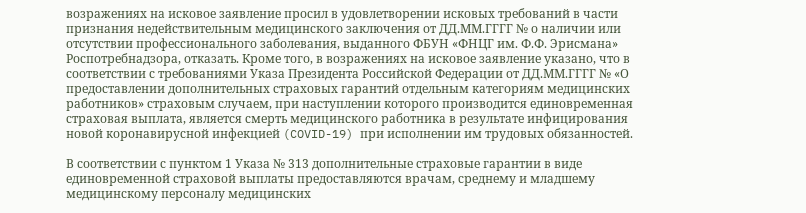возражениях на исковое заявление просил в удовлетворении исковых требований в части признания недействительным медицинского заключения от ДД.ММ.ГГГГ № о наличии или отсутствии профессионального заболевания, выданного ФБУН «ФНЦГ им. Ф.Ф. Эрисмана» Роспотребнадзора, отказать. Кроме того, в возражениях на исковое заявление указано, что в соответствии с требованиями Указа Президента Российской Федерации от ДД.ММ.ГГГГ № «О предоставлении дополнительных страховых гарантий отдельным категориям медицинских работников» страховым случаем, при наступлении которого производится единовременная страховая выплата, является смерть медицинского работника в результате инфицирования новой коронавирусной инфекцией (COVID-19) при исполнении им трудовых обязанностей.

В соответствии с пунктом 1 Указа № 313 дополнительные страховые гарантии в виде единовременной страховой выплаты предоставляются врачам, среднему и младшему медицинскому персоналу медицинских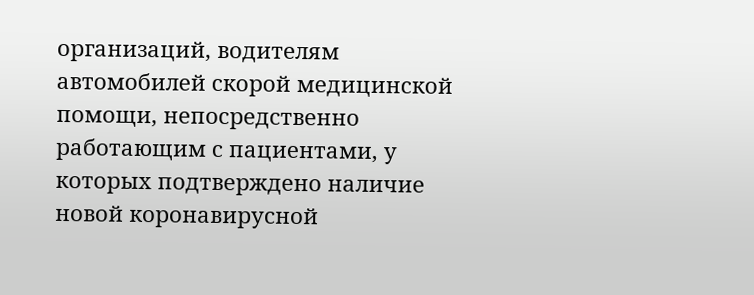организаций, водителям автомобилей скорой медицинской помощи, непосредственно работающим с пациентами, у которых подтверждено наличие новой коронавирусной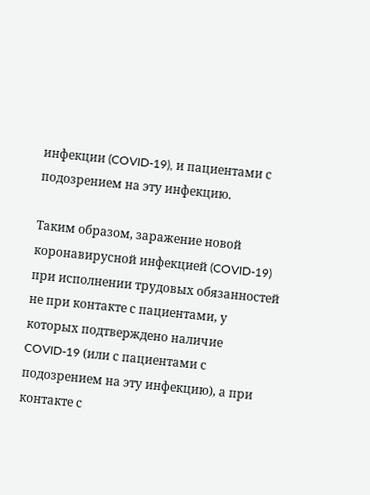инфекции (COVID-19), и пациентами с подозрением на эту инфекцию.

Таким образом, заражение новой коронавирусной инфекцией (COVID-19) при исполнении трудовых обязанностей не при контакте с пациентами, у которых подтверждено наличие COVID-19 (или с пациентами с подозрением на эту инфекцию), а при контакте с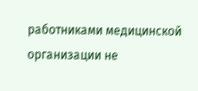работниками медицинской организации не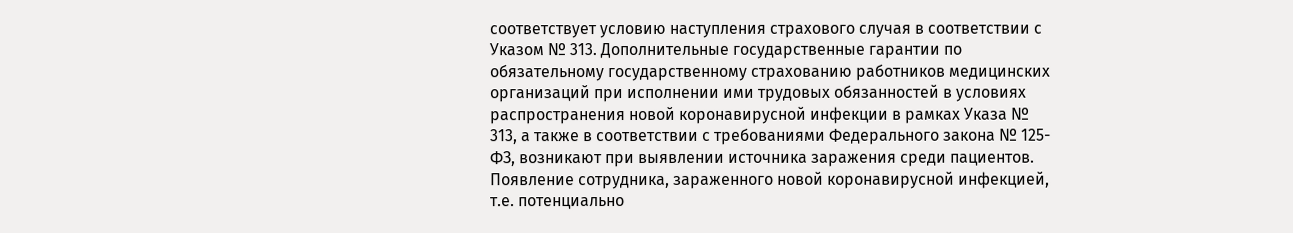соответствует условию наступления страхового случая в соответствии с Указом № 313. Дополнительные государственные гарантии по обязательному государственному страхованию работников медицинских организаций при исполнении ими трудовых обязанностей в условиях распространения новой коронавирусной инфекции в рамках Указа № 313, а также в соответствии с требованиями Федерального закона № 125-ФЗ, возникают при выявлении источника заражения среди пациентов. Появление сотрудника, зараженного новой коронавирусной инфекцией, т.е. потенциально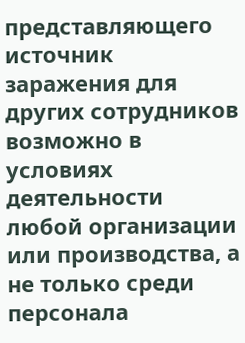представляющего источник заражения для других сотрудников возможно в условиях деятельности любой организации или производства, а не только среди персонала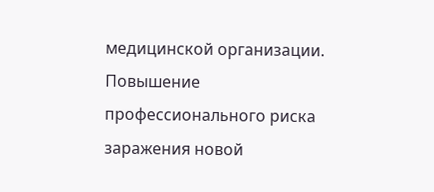медицинской организации. Повышение профессионального риска заражения новой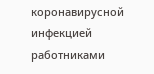коронавирусной инфекцией работниками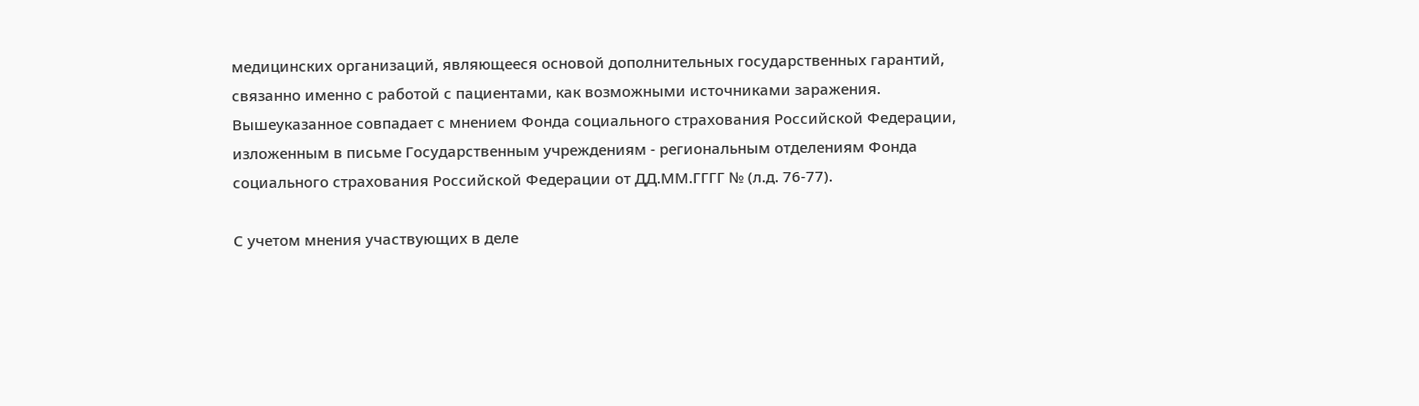медицинских организаций, являющееся основой дополнительных государственных гарантий, связанно именно с работой с пациентами, как возможными источниками заражения. Вышеуказанное совпадает с мнением Фонда социального страхования Российской Федерации, изложенным в письме Государственным учреждениям - региональным отделениям Фонда социального страхования Российской Федерации от ДД.ММ.ГГГГ № (л.д. 76-77).

С учетом мнения участвующих в деле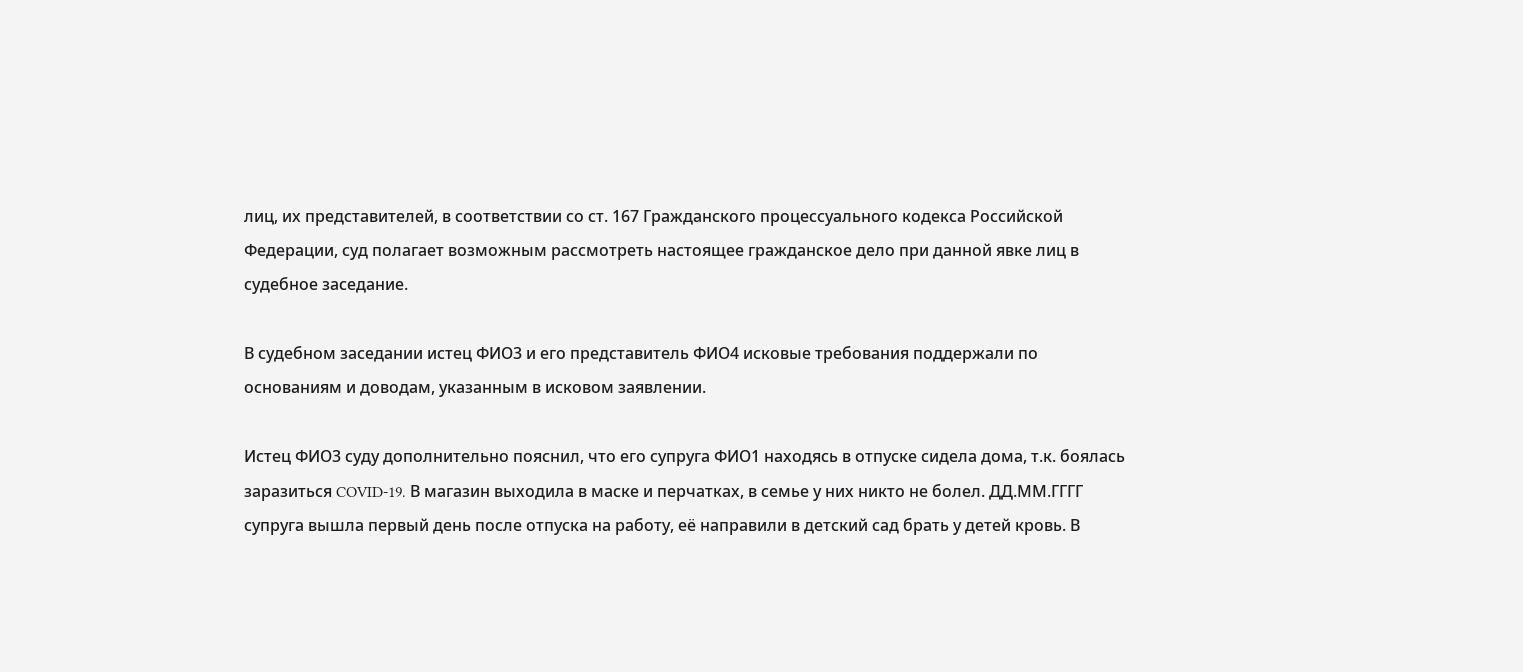лиц, их представителей, в соответствии со ст. 167 Гражданского процессуального кодекса Российской Федерации, суд полагает возможным рассмотреть настоящее гражданское дело при данной явке лиц в судебное заседание.

В судебном заседании истец ФИО3 и его представитель ФИО4 исковые требования поддержали по основаниям и доводам, указанным в исковом заявлении.

Истец ФИО3 суду дополнительно пояснил, что его супруга ФИО1 находясь в отпуске сидела дома, т.к. боялась заразиться COVID-19. В магазин выходила в маске и перчатках, в семье у них никто не болел. ДД.ММ.ГГГГ супруга вышла первый день после отпуска на работу, её направили в детский сад брать у детей кровь. В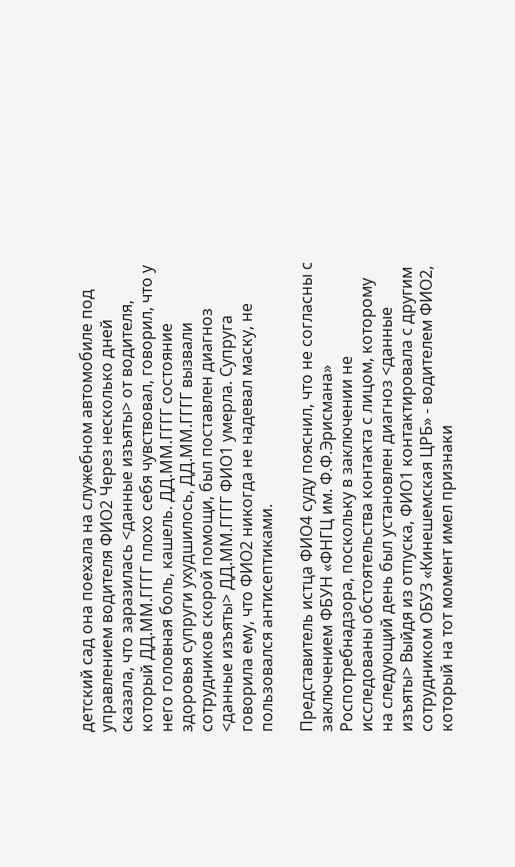детский сад она поехала на служебном автомобиле под управлением водителя ФИО2 Через несколько дней сказала, что заразилась <данные изъяты> от водителя, который ДД.ММ.ГГГГ плохо себя чувствовал, говорил, что у него головная боль, кашель. ДД.ММ.ГГГГ состояние здоровья супруги ухудшилось, ДД.ММ.ГГГГ вызвали сотрудников скорой помощи, был поставлен диагноз <данные изъяты> ДД.ММ.ГГГГ ФИО1 умерла. Супруга говорила ему, что ФИО2 никогда не надевал маску, не пользовался антисептиками.

Представитель истца ФИО4 суду пояснил, что не согласны с заключением ФБУН «ФНГЦ им. Ф.Ф.Эрисмана» Роспотребнадзора, поскольку в заключении не исследованы обстоятельства контакта с лицом, которому на следующий день был установлен диагноз <данные изъяты> Выйдя из отпуска, ФИО1 контактировала с другим сотрудником ОБУЗ «Кинешемская ЦРБ» - водителем ФИО2, который на тот момент имел признаки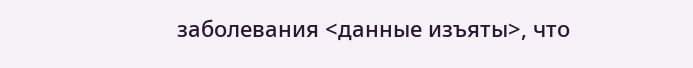заболевания <данные изъяты>, что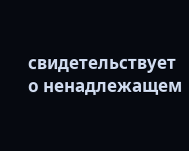свидетельствует о ненадлежащем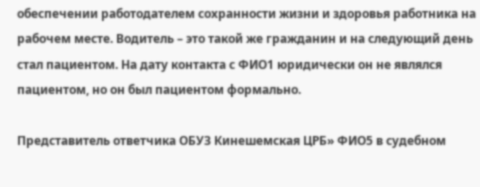обеспечении работодателем сохранности жизни и здоровья работника на рабочем месте. Водитель – это такой же гражданин и на следующий день стал пациентом. На дату контакта с ФИО1 юридически он не являлся пациентом, но он был пациентом формально.

Представитель ответчика ОБУЗ Кинешемская ЦРБ» ФИО5 в судебном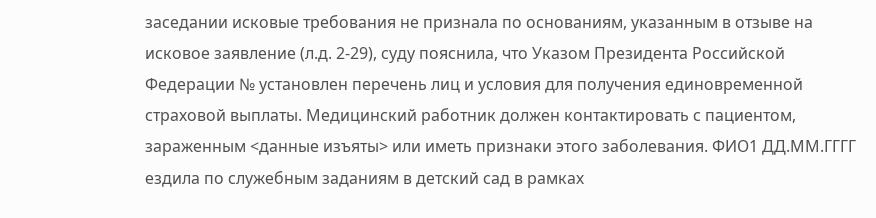заседании исковые требования не признала по основаниям, указанным в отзыве на исковое заявление (л.д. 2-29), суду пояснила, что Указом Президента Российской Федерации № установлен перечень лиц и условия для получения единовременной страховой выплаты. Медицинский работник должен контактировать с пациентом, зараженным <данные изъяты> или иметь признаки этого заболевания. ФИО1 ДД.ММ.ГГГГ ездила по служебным заданиям в детский сад в рамках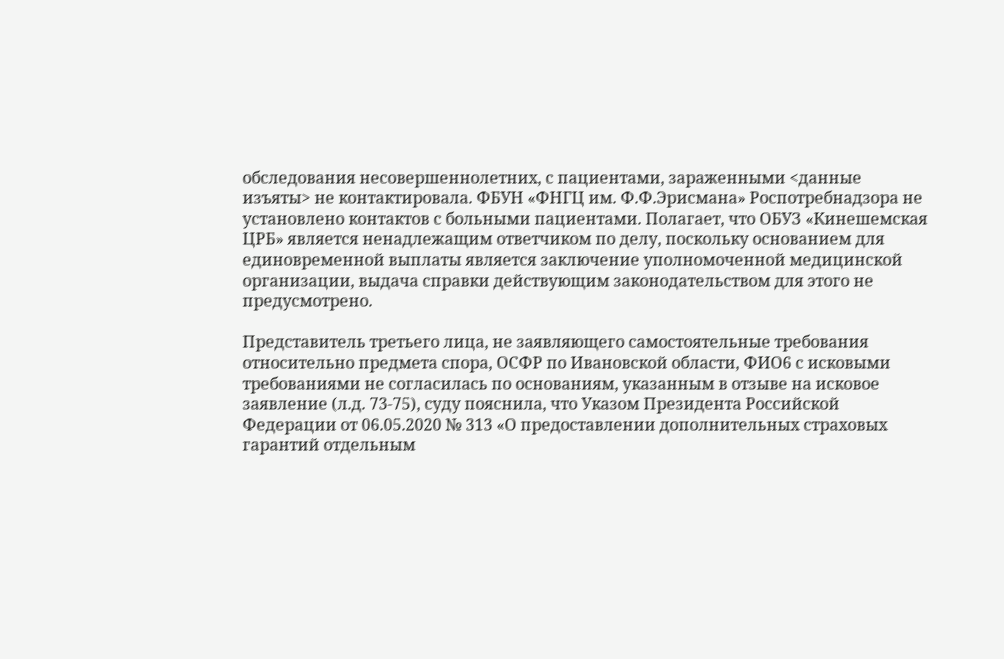обследования несовершеннолетних, с пациентами, зараженными <данные изъяты> не контактировала. ФБУН «ФНГЦ им. Ф.Ф.Эрисмана» Роспотребнадзора не установлено контактов с больными пациентами. Полагает, что ОБУЗ «Кинешемская ЦРБ» является ненадлежащим ответчиком по делу, поскольку основанием для единовременной выплаты является заключение уполномоченной медицинской организации, выдача справки действующим законодательством для этого не предусмотрено.

Представитель третьего лица, не заявляющего самостоятельные требования относительно предмета спора, ОСФР по Ивановской области, ФИО6 с исковыми требованиями не согласилась по основаниям, указанным в отзыве на исковое заявление (л.д. 73-75), суду пояснила, что Указом Президента Российской Федерации от 06.05.2020 № 313 «О предоставлении дополнительных страховых гарантий отдельным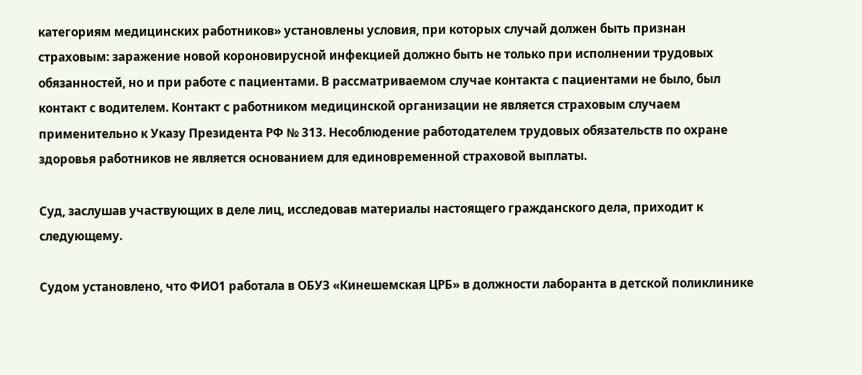категориям медицинских работников» установлены условия, при которых случай должен быть признан страховым: заражение новой короновирусной инфекцией должно быть не только при исполнении трудовых обязанностей, но и при работе с пациентами. В рассматриваемом случае контакта с пациентами не было, был контакт с водителем. Контакт с работником медицинской организации не является страховым случаем применительно к Указу Президента РФ № 313. Несоблюдение работодателем трудовых обязательств по охране здоровья работников не является основанием для единовременной страховой выплаты.

Суд, заслушав участвующих в деле лиц, исследовав материалы настоящего гражданского дела, приходит к следующему.

Судом установлено, что ФИО1 работала в ОБУЗ «Кинешемская ЦРБ» в должности лаборанта в детской поликлинике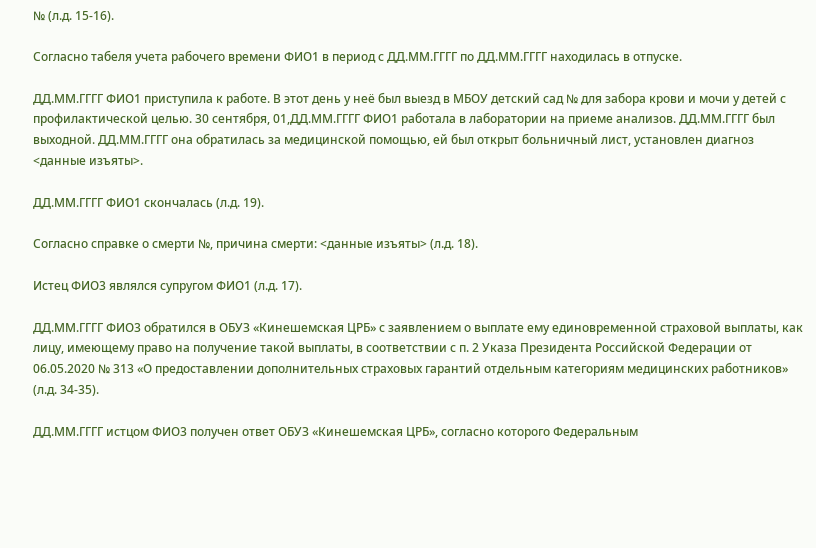№ (л.д. 15-16).

Согласно табеля учета рабочего времени ФИО1 в период с ДД.ММ.ГГГГ по ДД.ММ.ГГГГ находилась в отпуске.

ДД.ММ.ГГГГ ФИО1 приступила к работе. В этот день у неё был выезд в МБОУ детский сад № для забора крови и мочи у детей с профилактической целью. 30 сентября, 01,ДД.ММ.ГГГГ ФИО1 работала в лаборатории на приеме анализов. ДД.ММ.ГГГГ был выходной. ДД.ММ.ГГГГ она обратилась за медицинской помощью, ей был открыт больничный лист, установлен диагноз <данные изъяты>.

ДД.ММ.ГГГГ ФИО1 скончалась (л.д. 19).

Согласно справке о смерти №, причина смерти: <данные изъяты> (л.д. 18).

Истец ФИО3 являлся супругом ФИО1 (л.д. 17).

ДД.ММ.ГГГГ ФИО3 обратился в ОБУЗ «Кинешемская ЦРБ» с заявлением о выплате ему единовременной страховой выплаты, как лицу, имеющему право на получение такой выплаты, в соответствии с п. 2 Указа Президента Российской Федерации от 06.05.2020 № 313 «О предоставлении дополнительных страховых гарантий отдельным категориям медицинских работников» (л.д. 34-35).

ДД.ММ.ГГГГ истцом ФИО3 получен ответ ОБУЗ «Кинешемская ЦРБ», согласно которого Федеральным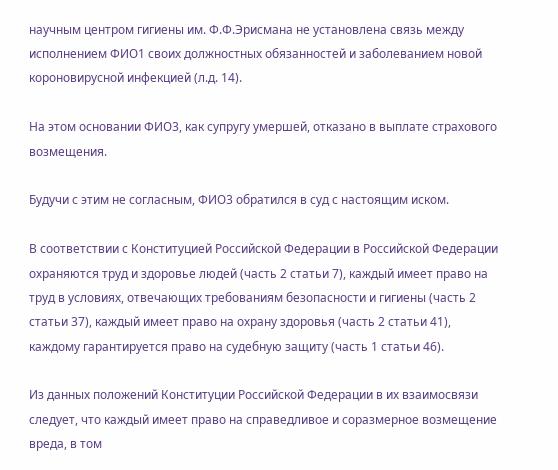научным центром гигиены им. Ф.Ф.Эрисмана не установлена связь между исполнением ФИО1 своих должностных обязанностей и заболеванием новой короновирусной инфекцией (л.д. 14).

На этом основании ФИО3, как супругу умершей, отказано в выплате страхового возмещения.

Будучи с этим не согласным, ФИО3 обратился в суд с настоящим иском.

В соответствии с Конституцией Российской Федерации в Российской Федерации охраняются труд и здоровье людей (часть 2 статьи 7), каждый имеет право на труд в условиях, отвечающих требованиям безопасности и гигиены (часть 2 статьи 37), каждый имеет право на охрану здоровья (часть 2 статьи 41), каждому гарантируется право на судебную защиту (часть 1 статьи 46).

Из данных положений Конституции Российской Федерации в их взаимосвязи следует, что каждый имеет право на справедливое и соразмерное возмещение вреда, в том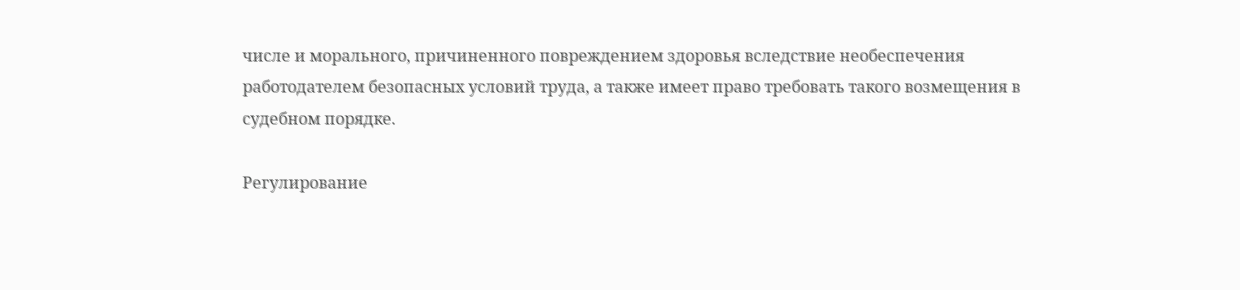числе и морального, причиненного повреждением здоровья вследствие необеспечения работодателем безопасных условий труда, а также имеет право требовать такого возмещения в судебном порядке.

Регулирование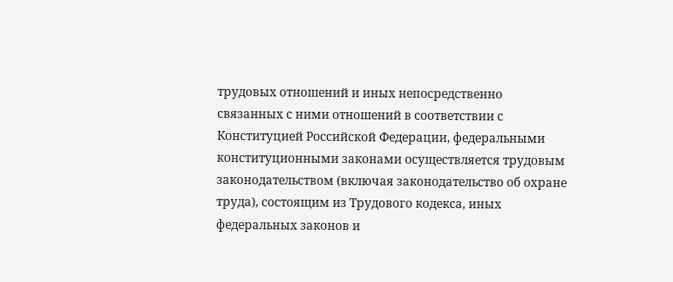трудовых отношений и иных непосредственно связанных с ними отношений в соответствии с Конституцией Российской Федерации, федеральными конституционными законами осуществляется трудовым законодательством (включая законодательство об охране труда), состоящим из Трудового кодекса, иных федеральных законов и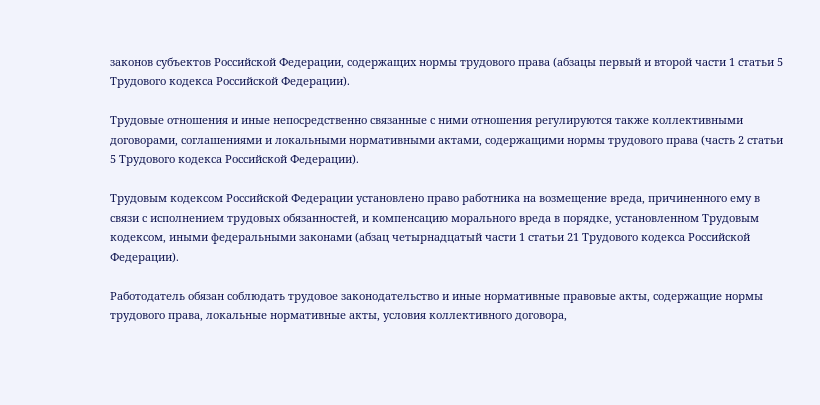законов субъектов Российской Федерации, содержащих нормы трудового права (абзацы первый и второй части 1 статьи 5 Трудового кодекса Российской Федерации).

Трудовые отношения и иные непосредственно связанные с ними отношения регулируются также коллективными договорами, соглашениями и локальными нормативными актами, содержащими нормы трудового права (часть 2 статьи 5 Трудового кодекса Российской Федерации).

Трудовым кодексом Российской Федерации установлено право работника на возмещение вреда, причиненного ему в связи с исполнением трудовых обязанностей, и компенсацию морального вреда в порядке, установленном Трудовым кодексом, иными федеральными законами (абзац четырнадцатый части 1 статьи 21 Трудового кодекса Российской Федерации).

Работодатель обязан соблюдать трудовое законодательство и иные нормативные правовые акты, содержащие нормы трудового права, локальные нормативные акты, условия коллективного договора,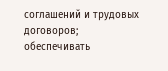соглашений и трудовых договоров; обеспечивать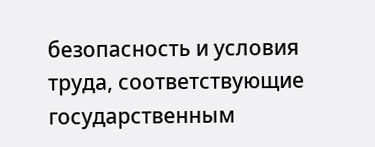безопасность и условия труда, соответствующие государственным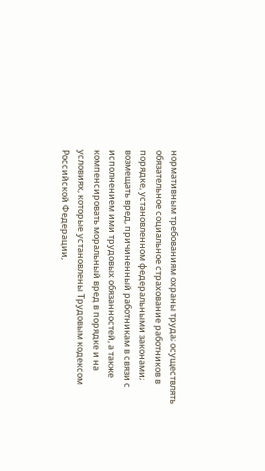нормативным требованиям охраны труда; осуществлять обязательное социальное страхование работников в порядке, установленном федеральными законами; возмещать вред, причиненный работникам в связи с исполнением ими трудовых обязанностей, а также компенсировать моральный вред в порядке и на условиях, которые установлены Трудовым кодексом Российской Федерации,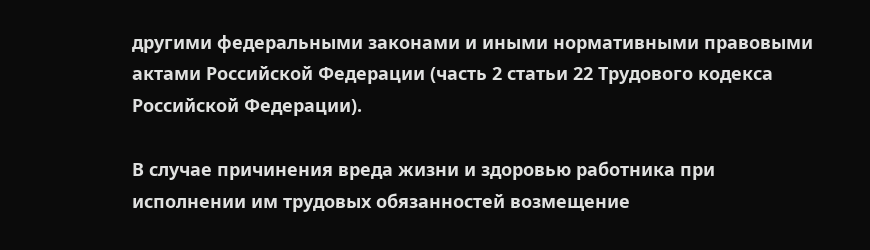другими федеральными законами и иными нормативными правовыми актами Российской Федерации (часть 2 статьи 22 Трудового кодекса Российской Федерации).

В случае причинения вреда жизни и здоровью работника при исполнении им трудовых обязанностей возмещение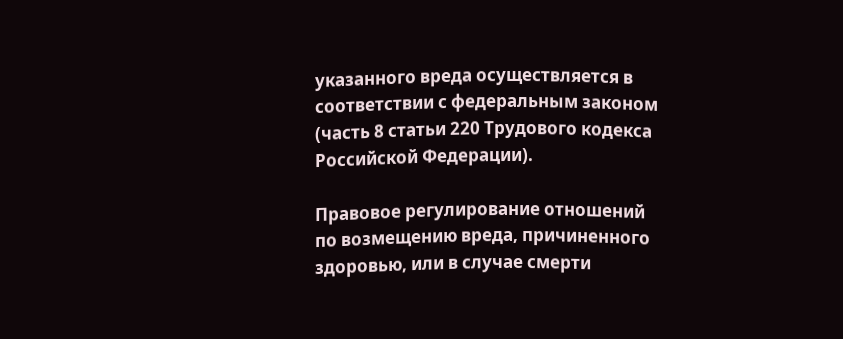указанного вреда осуществляется в соответствии с федеральным законом (часть 8 статьи 220 Трудового кодекса Российской Федерации).

Правовое регулирование отношений по возмещению вреда, причиненного здоровью, или в случае смерти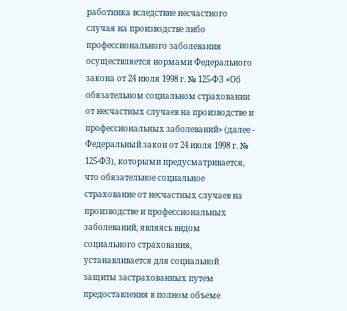работника вследствие несчастного случая на производстве либо профессионального заболевания осуществляется нормами Федерального закона от 24 июля 1998 г. № 125-ФЗ «Об обязательном социальном страховании от несчастных случаев на производстве и профессиональных заболеваний» (далее - Федеральный закон от 24 июля 1998 г. № 125-ФЗ), которыми предусматривается, что обязательное социальное страхование от несчастных случаев на производстве и профессиональных заболеваний, являясь видом социального страхования, устанавливается для социальной защиты застрахованных путем предоставления в полном объеме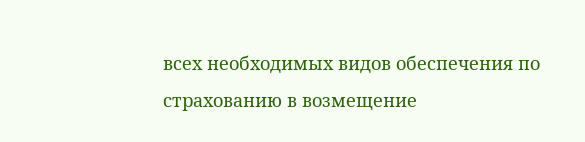всех необходимых видов обеспечения по страхованию в возмещение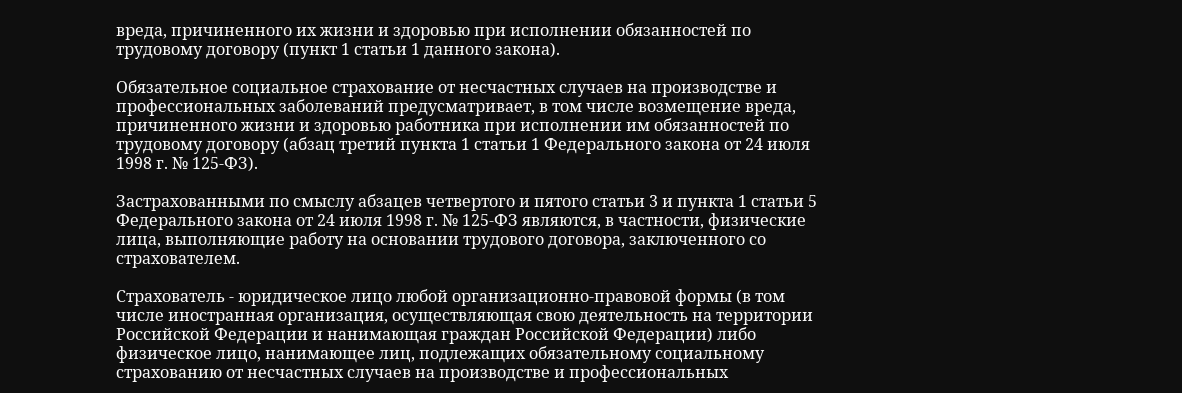вреда, причиненного их жизни и здоровью при исполнении обязанностей по трудовому договору (пункт 1 статьи 1 данного закона).

Обязательное социальное страхование от несчастных случаев на производстве и профессиональных заболеваний предусматривает, в том числе возмещение вреда, причиненного жизни и здоровью работника при исполнении им обязанностей по трудовому договору (абзац третий пункта 1 статьи 1 Федерального закона от 24 июля 1998 г. № 125-ФЗ).

Застрахованными по смыслу абзацев четвертого и пятого статьи 3 и пункта 1 статьи 5 Федерального закона от 24 июля 1998 г. № 125-ФЗ являются, в частности, физические лица, выполняющие работу на основании трудового договора, заключенного со страхователем.

Страхователь - юридическое лицо любой организационно-правовой формы (в том числе иностранная организация, осуществляющая свою деятельность на территории Российской Федерации и нанимающая граждан Российской Федерации) либо физическое лицо, нанимающее лиц, подлежащих обязательному социальному страхованию от несчастных случаев на производстве и профессиональных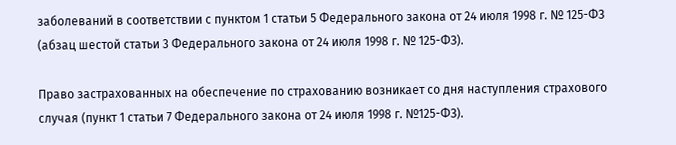заболеваний в соответствии с пунктом 1 статьи 5 Федерального закона от 24 июля 1998 г. № 125-ФЗ (абзац шестой статьи 3 Федерального закона от 24 июля 1998 г. № 125-ФЗ).

Право застрахованных на обеспечение по страхованию возникает со дня наступления страхового случая (пункт 1 статьи 7 Федерального закона от 24 июля 1998 г. №125-ФЗ).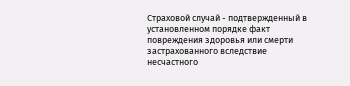Страховой случай - подтвержденный в установленном порядке факт повреждения здоровья или смерти застрахованного вследствие несчастного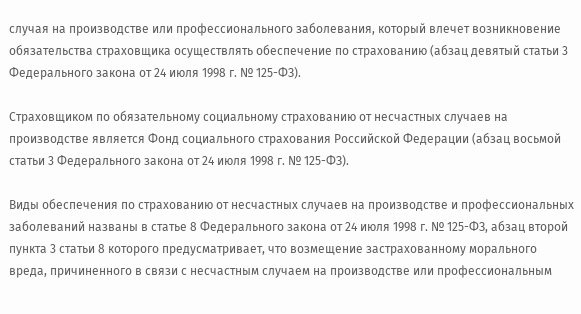случая на производстве или профессионального заболевания, который влечет возникновение обязательства страховщика осуществлять обеспечение по страхованию (абзац девятый статьи 3 Федерального закона от 24 июля 1998 г. № 125-ФЗ).

Страховщиком по обязательному социальному страхованию от несчастных случаев на производстве является Фонд социального страхования Российской Федерации (абзац восьмой статьи 3 Федерального закона от 24 июля 1998 г. № 125-ФЗ).

Виды обеспечения по страхованию от несчастных случаев на производстве и профессиональных заболеваний названы в статье 8 Федерального закона от 24 июля 1998 г. № 125-ФЗ, абзац второй пункта 3 статьи 8 которого предусматривает, что возмещение застрахованному морального вреда, причиненного в связи с несчастным случаем на производстве или профессиональным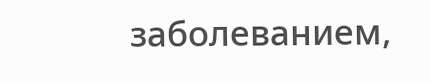заболеванием,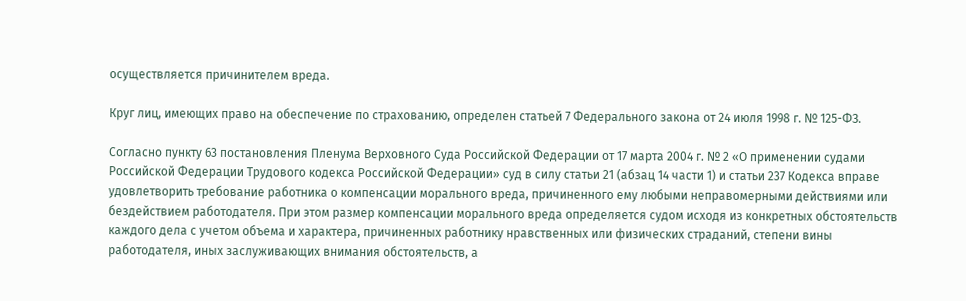осуществляется причинителем вреда.

Круг лиц, имеющих право на обеспечение по страхованию, определен статьей 7 Федерального закона от 24 июля 1998 г. № 125-ФЗ.

Согласно пункту 63 постановления Пленума Верховного Суда Российской Федерации от 17 марта 2004 г. № 2 «О применении судами Российской Федерации Трудового кодекса Российской Федерации» суд в силу статьи 21 (абзац 14 части 1) и статьи 237 Кодекса вправе удовлетворить требование работника о компенсации морального вреда, причиненного ему любыми неправомерными действиями или бездействием работодателя. При этом размер компенсации морального вреда определяется судом исходя из конкретных обстоятельств каждого дела с учетом объема и характера, причиненных работнику нравственных или физических страданий, степени вины работодателя, иных заслуживающих внимания обстоятельств, а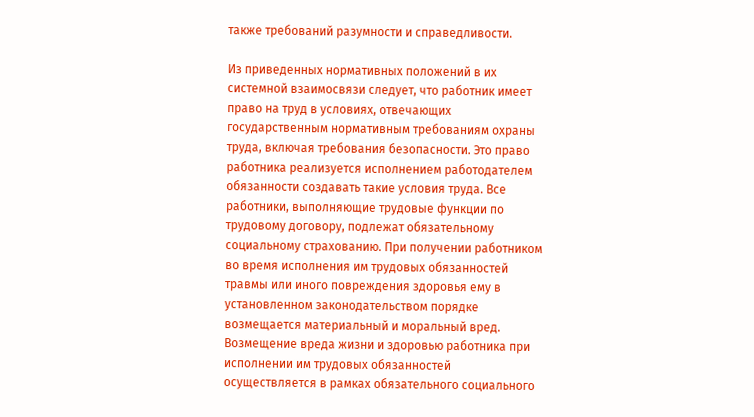также требований разумности и справедливости.

Из приведенных нормативных положений в их системной взаимосвязи следует, что работник имеет право на труд в условиях, отвечающих государственным нормативным требованиям охраны труда, включая требования безопасности. Это право работника реализуется исполнением работодателем обязанности создавать такие условия труда. Все работники, выполняющие трудовые функции по трудовому договору, подлежат обязательному социальному страхованию. При получении работником во время исполнения им трудовых обязанностей травмы или иного повреждения здоровья ему в установленном законодательством порядке возмещается материальный и моральный вред. Возмещение вреда жизни и здоровью работника при исполнении им трудовых обязанностей осуществляется в рамках обязательного социального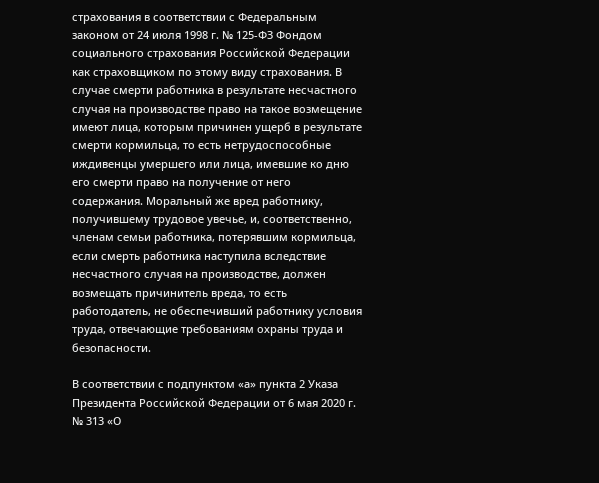страхования в соответствии с Федеральным законом от 24 июля 1998 г. № 125-ФЗ Фондом социального страхования Российской Федерации как страховщиком по этому виду страхования. В случае смерти работника в результате несчастного случая на производстве право на такое возмещение имеют лица, которым причинен ущерб в результате смерти кормильца, то есть нетрудоспособные иждивенцы умершего или лица, имевшие ко дню его смерти право на получение от него содержания. Моральный же вред работнику, получившему трудовое увечье, и, соответственно, членам семьи работника, потерявшим кормильца, если смерть работника наступила вследствие несчастного случая на производстве, должен возмещать причинитель вреда, то есть работодатель, не обеспечивший работнику условия труда, отвечающие требованиям охраны труда и безопасности.

В соответствии с подпунктом «а» пункта 2 Указа Президента Российской Федерации от 6 мая 2020 г. № 313 «О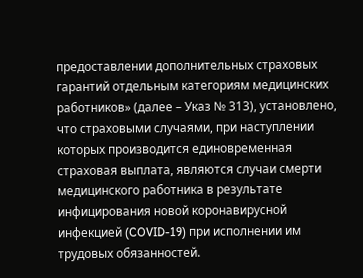предоставлении дополнительных страховых гарантий отдельным категориям медицинских работников» (далее – Указ № 313), установлено, что страховыми случаями, при наступлении которых производится единовременная страховая выплата, являются случаи смерти медицинского работника в результате инфицирования новой коронавирусной инфекцией (COVID-19) при исполнении им трудовых обязанностей.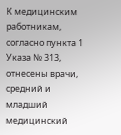К медицинским работникам, согласно пункта 1 Указа № 313, отнесены врачи, средний и младший медицинский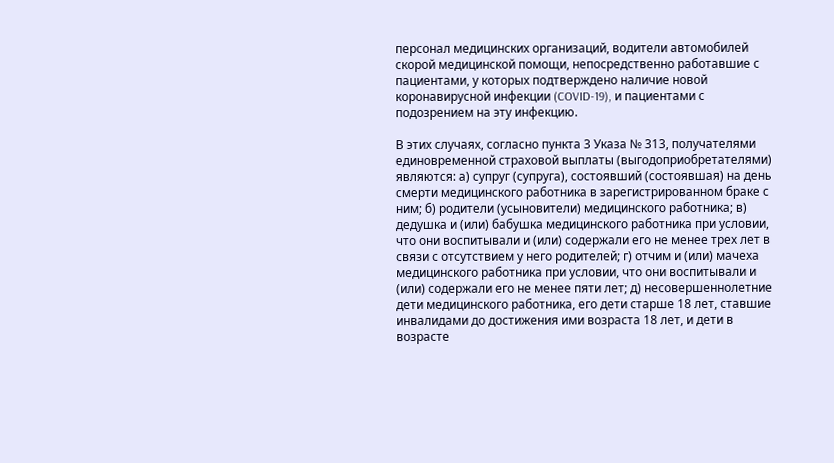персонал медицинских организаций, водители автомобилей скорой медицинской помощи, непосредственно работавшие с пациентами, у которых подтверждено наличие новой коронавирусной инфекции (COVID-19), и пациентами с подозрением на эту инфекцию.

В этих случаях, согласно пункта 3 Указа № 313, получателями единовременной страховой выплаты (выгодоприобретателями) являются: а) супруг (супруга), состоявший (состоявшая) на день смерти медицинского работника в зарегистрированном браке с ним; б) родители (усыновители) медицинского работника; в) дедушка и (или) бабушка медицинского работника при условии, что они воспитывали и (или) содержали его не менее трех лет в связи с отсутствием у него родителей; г) отчим и (или) мачеха медицинского работника при условии, что они воспитывали и (или) содержали его не менее пяти лет; д) несовершеннолетние дети медицинского работника, его дети старше 18 лет, ставшие инвалидами до достижения ими возраста 18 лет, и дети в возрасте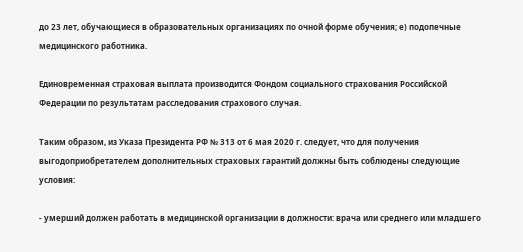до 23 лет, обучающиеся в образовательных организациях по очной форме обучения; е) подопечные медицинского работника.

Единовременная страховая выплата производится Фондом социального страхования Российской Федерации по результатам расследования страхового случая.

Таким образом, из Указа Президента РФ № 313 от 6 мая 2020 г. следует, что для получения выгодоприобретателем дополнительных страховых гарантий должны быть соблюдены следующие условия:

- умерший должен работать в медицинской организации в должности: врача или среднего или младшего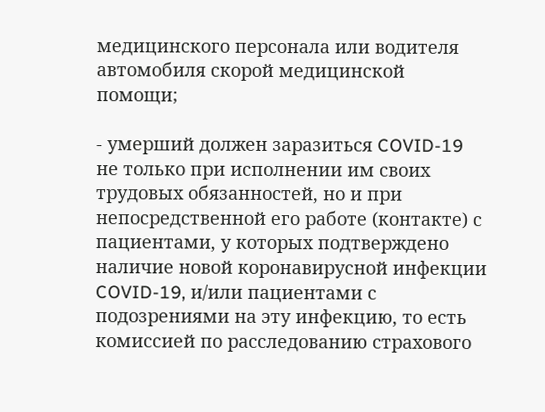медицинского персонала или водителя автомобиля скорой медицинской помощи;

- умерший должен заразиться COVID-19 не только при исполнении им своих трудовых обязанностей, но и при непосредственной его работе (контакте) с пациентами, у которых подтверждено наличие новой коронавирусной инфекции COVID-19, и/или пациентами с подозрениями на эту инфекцию, то есть комиссией по расследованию страхового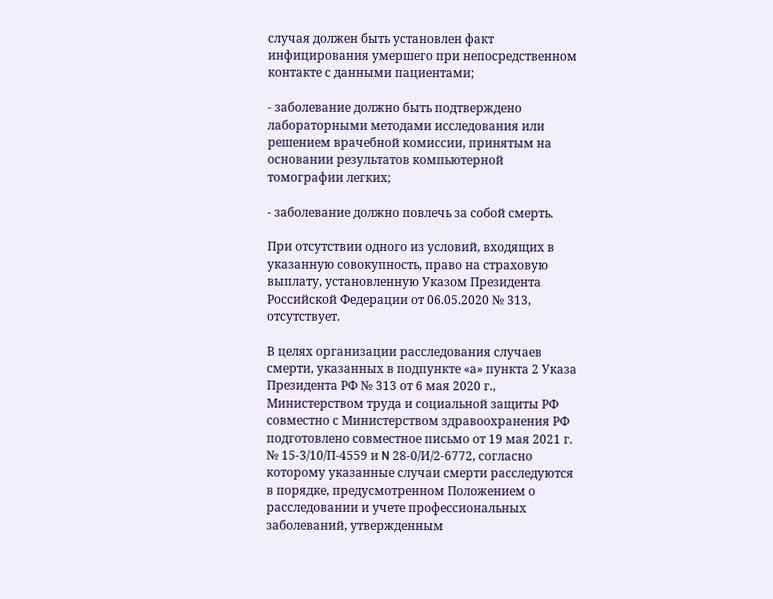случая должен быть установлен факт инфицирования умершего при непосредственном контакте с данными пациентами;

- заболевание должно быть подтверждено лабораторными методами исследования или решением врачебной комиссии, принятым на основании результатов компьютерной томографии легких;

- заболевание должно повлечь за собой смерть.

При отсутствии одного из условий, входящих в указанную совокупность, право на страховую выплату, установленную Указом Президента Российской Федерации от 06.05.2020 № 313, отсутствует.

В целях организации расследования случаев смерти, указанных в подпункте «а» пункта 2 Указа Президента РФ № 313 от 6 мая 2020 г., Министерством труда и социальной защиты РФ совместно с Министерством здравоохранения РФ подготовлено совместное письмо от 19 мая 2021 г. № 15-3/10/П-4559 и N 28-0/И/2-6772, согласно которому указанные случаи смерти расследуются в порядке, предусмотренном Положением о расследовании и учете профессиональных заболеваний, утвержденным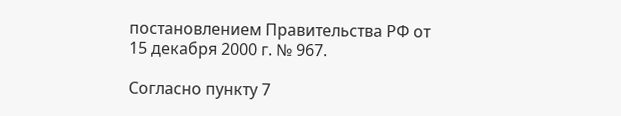постановлением Правительства РФ от 15 декабря 2000 г. № 967.

Согласно пункту 7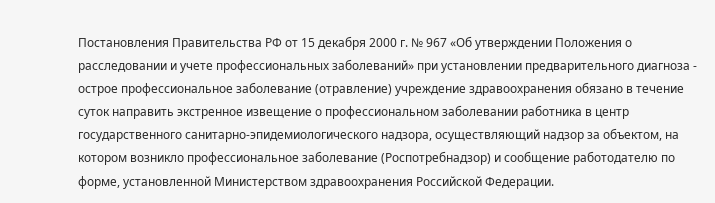Постановления Правительства РФ от 15 декабря 2000 г. № 967 «Об утверждении Положения о расследовании и учете профессиональных заболеваний» при установлении предварительного диагноза - острое профессиональное заболевание (отравление) учреждение здравоохранения обязано в течение суток направить экстренное извещение о профессиональном заболевании работника в центр государственного санитарно-эпидемиологического надзора, осуществляющий надзор за объектом, на котором возникло профессиональное заболевание (Роспотребнадзор) и сообщение работодателю по форме, установленной Министерством здравоохранения Российской Федерации.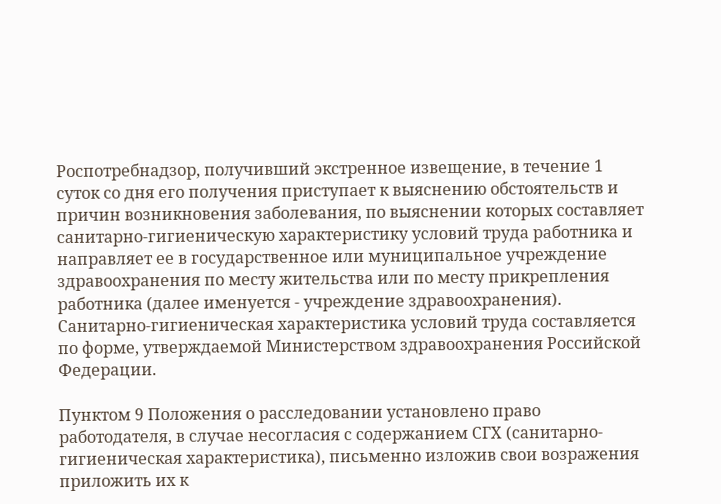Роспотребнадзор, получивший экстренное извещение, в течение 1 суток со дня его получения приступает к выяснению обстоятельств и причин возникновения заболевания, по выяснении которых составляет санитарно-гигиеническую характеристику условий труда работника и направляет ее в государственное или муниципальное учреждение здравоохранения по месту жительства или по месту прикрепления работника (далее именуется - учреждение здравоохранения). Санитарно-гигиеническая характеристика условий труда составляется по форме, утверждаемой Министерством здравоохранения Российской Федерации.

Пунктом 9 Положения о расследовании установлено право работодателя, в случае несогласия с содержанием СГХ (санитарно-гигиеническая характеристика), письменно изложив свои возражения приложить их к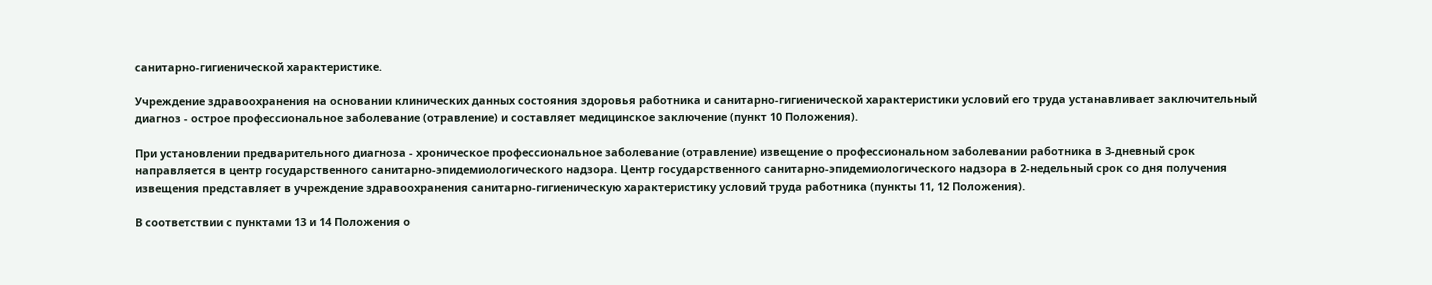санитарно-гигиенической характеристике.

Учреждение здравоохранения на основании клинических данных состояния здоровья работника и санитарно-гигиенической характеристики условий его труда устанавливает заключительный диагноз - острое профессиональное заболевание (отравление) и составляет медицинское заключение (пункт 10 Положения).

При установлении предварительного диагноза - хроническое профессиональное заболевание (отравление) извещение о профессиональном заболевании работника в 3-дневный срок направляется в центр государственного санитарно-эпидемиологического надзора. Центр государственного санитарно-эпидемиологического надзора в 2-недельный срок со дня получения извещения представляет в учреждение здравоохранения санитарно-гигиеническую характеристику условий труда работника (пункты 11, 12 Положения).

В соответствии с пунктами 13 и 14 Положения о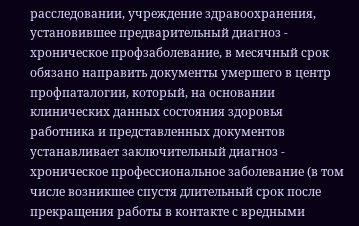расследовании, учреждение здравоохранения, установившее предварительный диагноз - хроническое профзаболевание, в месячный срок обязано направить документы умершего в центр профпаталогии, который, на основании клинических данных состояния здоровья работника и представленных документов устанавливает заключительный диагноз - хроническое профессиональное заболевание (в том числе возникшее спустя длительный срок после прекращения работы в контакте с вредными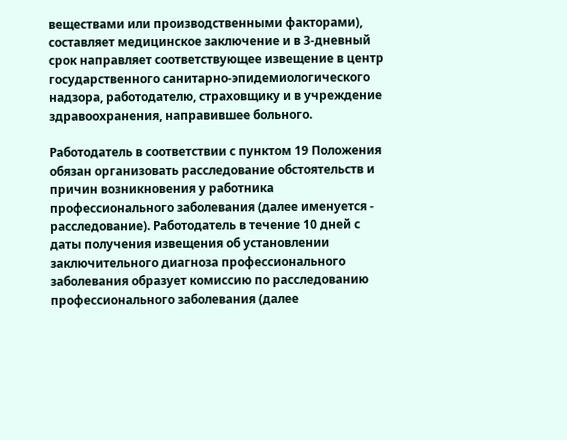веществами или производственными факторами), составляет медицинское заключение и в 3-дневный срок направляет соответствующее извещение в центр государственного санитарно-эпидемиологического надзора, работодателю, страховщику и в учреждение здравоохранения, направившее больного.

Работодатель в соответствии с пунктом 19 Положения обязан организовать расследование обстоятельств и причин возникновения у работника профессионального заболевания (далее именуется - расследование). Работодатель в течение 10 дней с даты получения извещения об установлении заключительного диагноза профессионального заболевания образует комиссию по расследованию профессионального заболевания (далее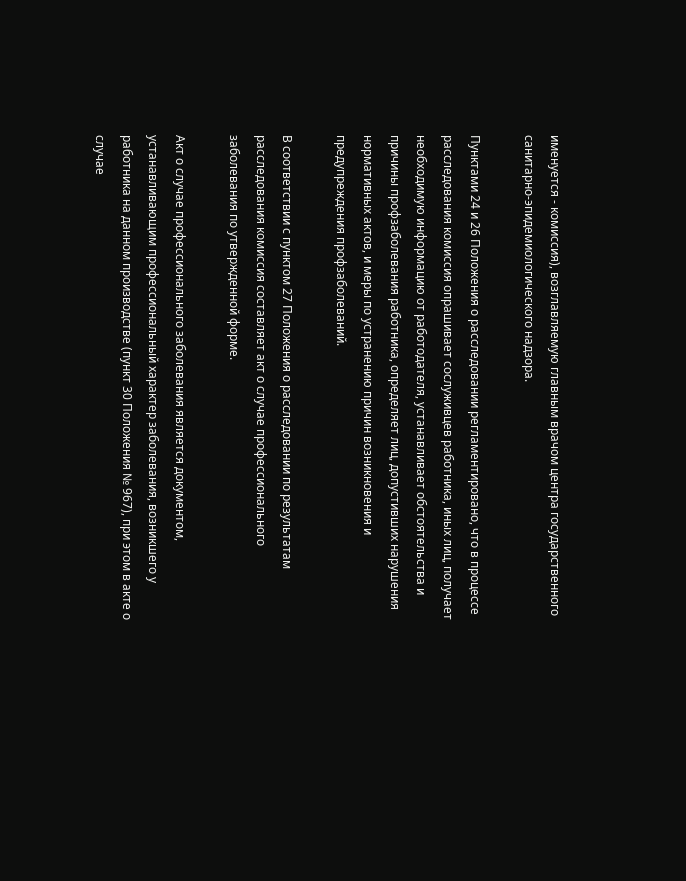именуется - комиссия), возглавляемую главным врачом центра государственного санитарно-эпидемиологического надзора.

Пунктами 24 и 26 Положения о расследовании регламентировано, что в процессе расследования комиссия опрашивает сослуживцев работника, иных лиц, получает необходимую информацию от работодателя, устанавливает обстоятельства и причины профзаболевания работника, определяет лиц, допустивших нарушения нормативных актов, и меры по устранению причин возникновения и предупреждения профзаболеваний.

В соответствии с пунктом 27 Положения о расследовании по результатам расследования комиссия составляет акт о случае профессионального заболевания по утвержденной форме.

Акт о случае профессионального заболевания является документом, устанавливающим профессиональный характер заболевания, возникшего у работника на данном производстве (пункт 30 Положения № 967), при этом в акте о случае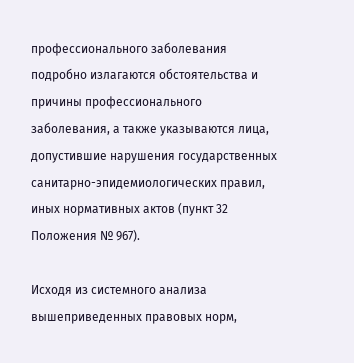профессионального заболевания подробно излагаются обстоятельства и причины профессионального заболевания, а также указываются лица, допустившие нарушения государственных санитарно-эпидемиологических правил, иных нормативных актов (пункт 32 Положения № 967).

Исходя из системного анализа вышеприведенных правовых норм,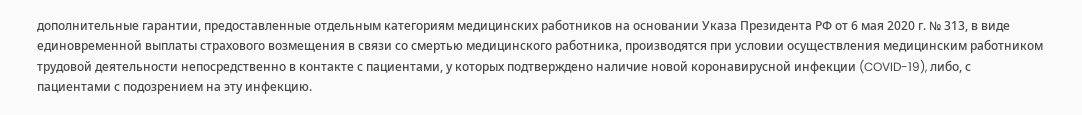дополнительные гарантии, предоставленные отдельным категориям медицинских работников на основании Указа Президента РФ от 6 мая 2020 г. № 313, в виде единовременной выплаты страхового возмещения в связи со смертью медицинского работника, производятся при условии осуществления медицинским работником трудовой деятельности непосредственно в контакте с пациентами, у которых подтверждено наличие новой коронавирусной инфекции (COVID-19), либо, с пациентами с подозрением на эту инфекцию.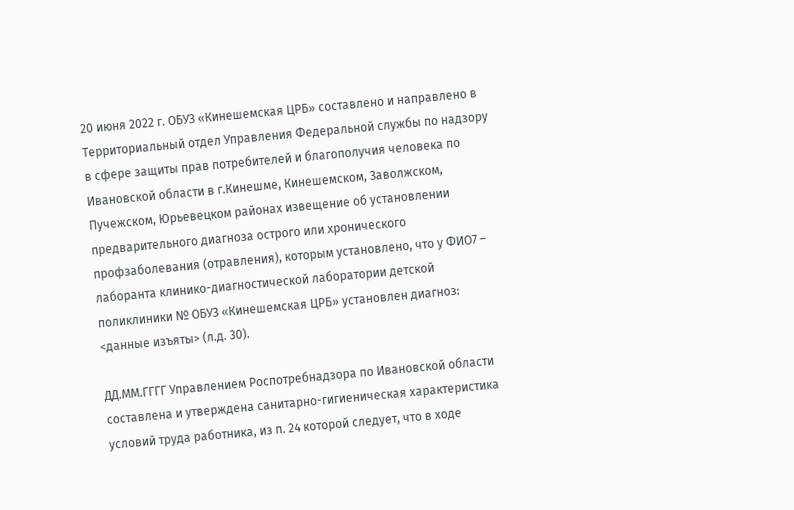20 июня 2022 г. ОБУЗ «Кинешемская ЦРБ» составлено и направлено в Территориальный отдел Управления Федеральной службы по надзору в сфере защиты прав потребителей и благополучия человека по Ивановской области в г.Кинешме, Кинешемском, Заволжском, Пучежском, Юрьевецком районах извещение об установлении предварительного диагноза острого или хронического профзаболевания (отравления), которым установлено, что у ФИО7 – лаборанта клинико-диагностической лаборатории детской поликлиники № ОБУЗ «Кинешемская ЦРБ» установлен диагноз: <данные изъяты> (л.д. 30).

ДД.ММ.ГГГГ Управлением Роспотребнадзора по Ивановской области составлена и утверждена санитарно-гигиеническая характеристика условий труда работника, из п. 24 которой следует, что в ходе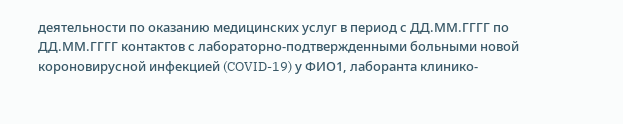деятельности по оказанию медицинских услуг в период с ДД.ММ.ГГГГ по ДД.ММ.ГГГГ контактов с лабораторно-подтвержденными больными новой короновирусной инфекцией (COVID-19) у ФИО1, лаборанта клинико-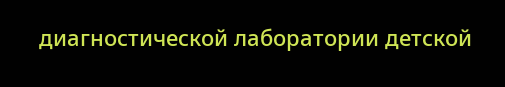диагностической лаборатории детской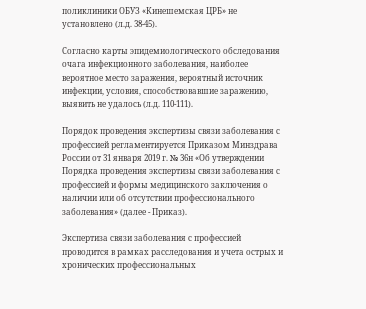поликлиники ОБУЗ «Кинешемская ЦРБ» не установлено (л.д. 38-45).

Согласно карты эпидемиологического обследования очага инфекционного заболевания, наиболее вероятное место заражения, вероятный источник инфекции, условия, способствовавшие заражению, выявить не удалось (л.д. 110-111).

Порядок проведения экспертизы связи заболевания с профессией регламентируется Приказом Минздрава России от 31 января 2019 г. № 36н «Об утверждении Порядка проведения экспертизы связи заболевания с профессией и формы медицинского заключения о наличии или об отсутствии профессионального заболевания» (далее - Приказ).

Экспертиза связи заболевания с профессией проводится в рамках расследования и учета острых и хронических профессиональных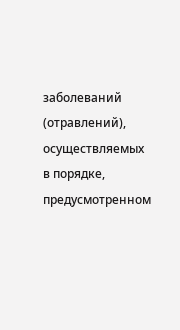заболеваний (отравлений), осуществляемых в порядке, предусмотренном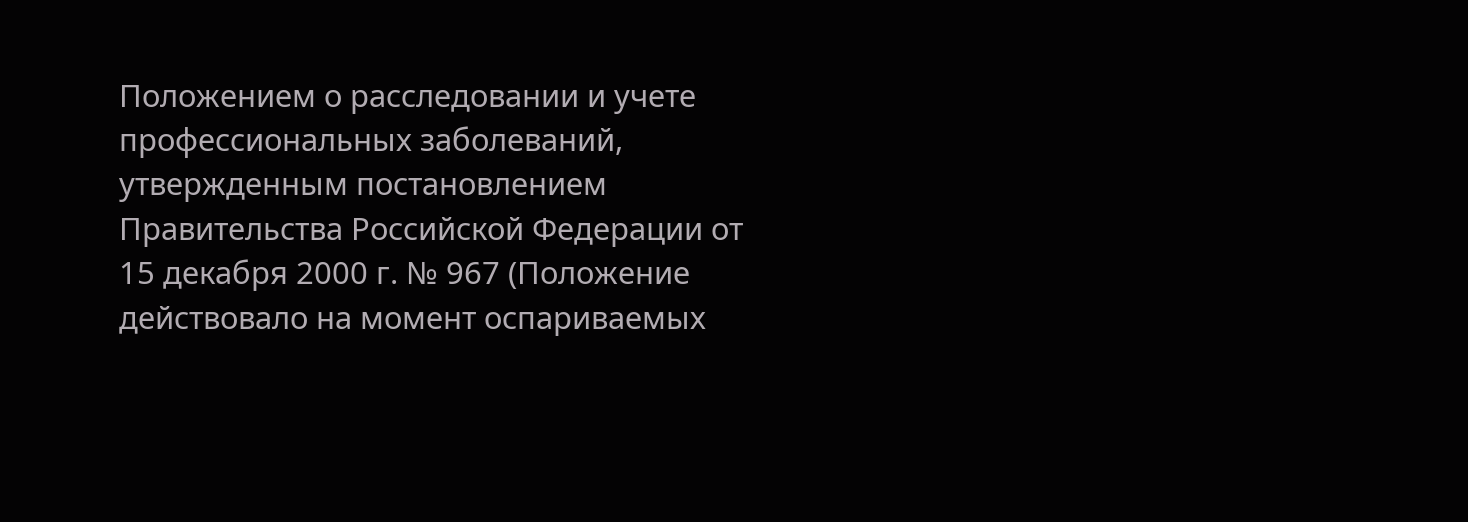Положением о расследовании и учете профессиональных заболеваний, утвержденным постановлением Правительства Российской Федерации от 15 декабря 2000 г. № 967 (Положение действовало на момент оспариваемых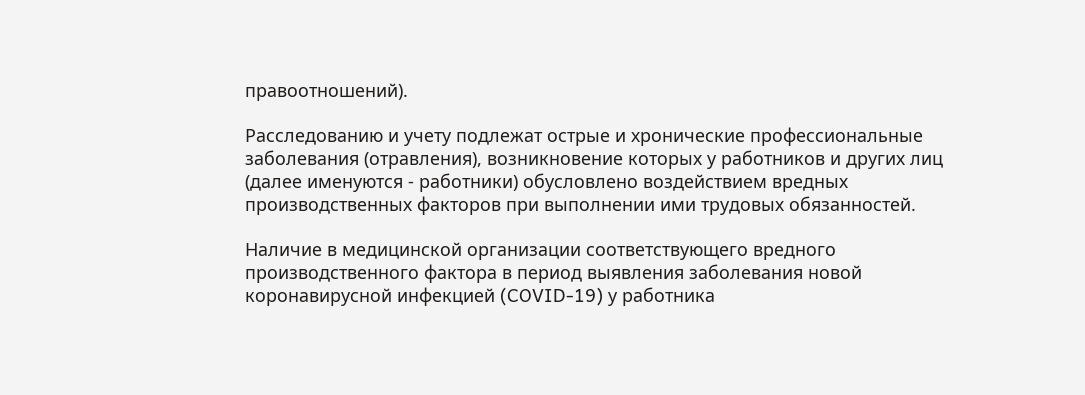правоотношений).

Расследованию и учету подлежат острые и хронические профессиональные заболевания (отравления), возникновение которых у работников и других лиц (далее именуются - работники) обусловлено воздействием вредных производственных факторов при выполнении ими трудовых обязанностей.

Наличие в медицинской организации соответствующего вредного производственного фактора в период выявления заболевания новой коронавирусной инфекцией (COVID-19) у работника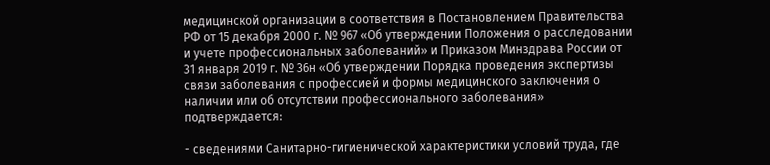медицинской организации в соответствия в Постановлением Правительства РФ от 15 декабря 2000 г. № 967 «Об утверждении Положения о расследовании и учете профессиональных заболеваний» и Приказом Минздрава России от 31 января 2019 г. № 36н «Об утверждении Порядка проведения экспертизы связи заболевания с профессией и формы медицинского заключения о наличии или об отсутствии профессионального заболевания» подтверждается:

- сведениями Санитарно-гигиенической характеристики условий труда, где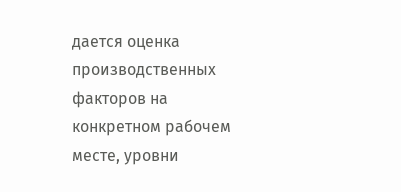дается оценка производственных факторов на конкретном рабочем месте, уровни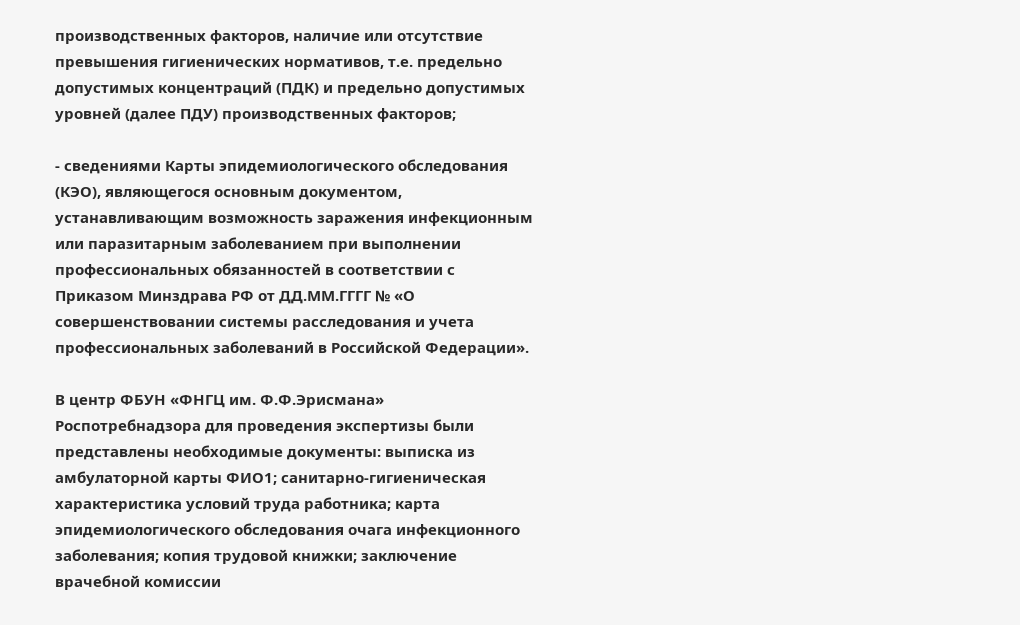производственных факторов, наличие или отсутствие превышения гигиенических нормативов, т.е. предельно допустимых концентраций (ПДК) и предельно допустимых уровней (далее ПДУ) производственных факторов;

- сведениями Карты эпидемиологического обследования (КЭО), являющегося основным документом, устанавливающим возможность заражения инфекционным или паразитарным заболеванием при выполнении профессиональных обязанностей в соответствии с Приказом Минздрава РФ от ДД.ММ.ГГГГ № «О совершенствовании системы расследования и учета профессиональных заболеваний в Российской Федерации».

В центр ФБУН «ФНГЦ им. Ф.Ф.Эрисмана» Роспотребнадзора для проведения экспертизы были представлены необходимые документы: выписка из амбулаторной карты ФИО1; санитарно-гигиеническая характеристика условий труда работника; карта эпидемиологического обследования очага инфекционного заболевания; копия трудовой книжки; заключение врачебной комиссии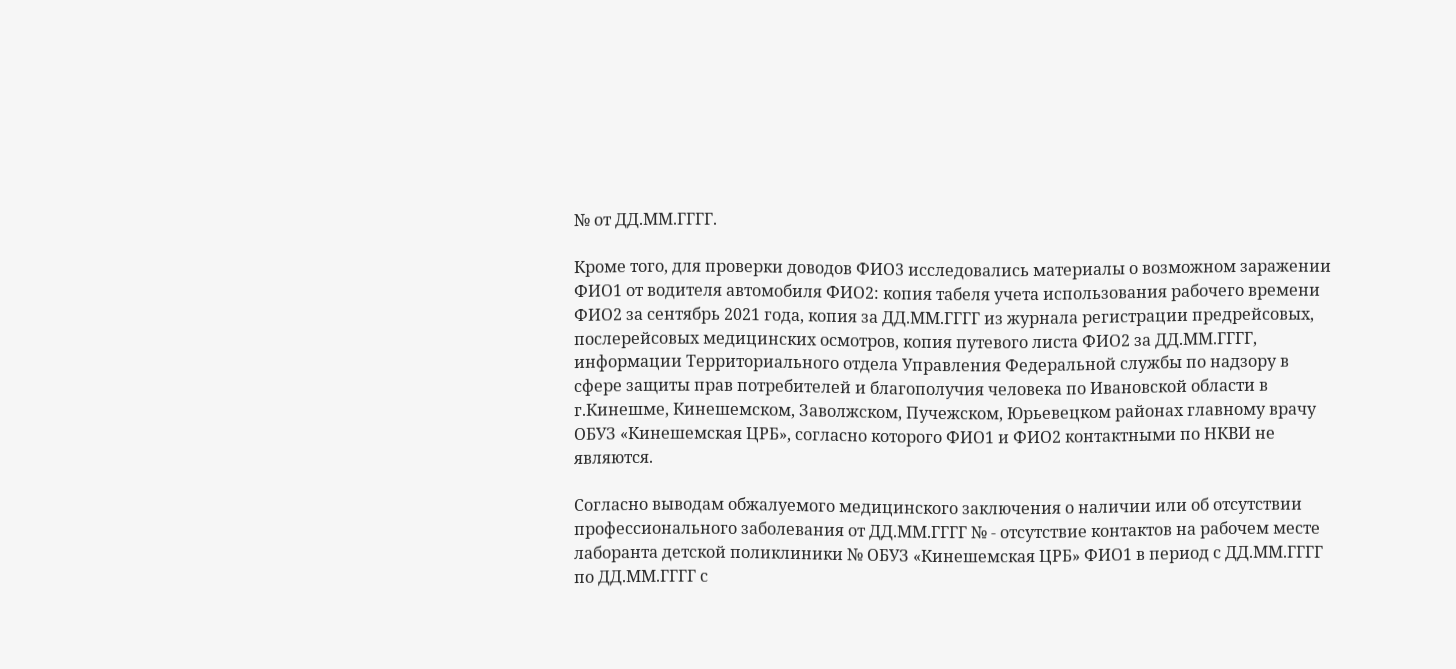№ от ДД.ММ.ГГГГ.

Кроме того, для проверки доводов ФИО3 исследовались материалы о возможном заражении ФИО1 от водителя автомобиля ФИО2: копия табеля учета использования рабочего времени ФИО2 за сентябрь 2021 года, копия за ДД.ММ.ГГГГ из журнала регистрации предрейсовых, послерейсовых медицинских осмотров, копия путевого листа ФИО2 за ДД.ММ.ГГГГ, информации Территориального отдела Управления Федеральной службы по надзору в сфере защиты прав потребителей и благополучия человека по Ивановской области в г.Кинешме, Кинешемском, Заволжском, Пучежском, Юрьевецком районах главному врачу ОБУЗ «Кинешемская ЦРБ», согласно которого ФИО1 и ФИО2 контактными по НКВИ не являются.

Согласно выводам обжалуемого медицинского заключения о наличии или об отсутствии профессионального заболевания от ДД.ММ.ГГГГ № - отсутствие контактов на рабочем месте лаборанта детской поликлиники № ОБУЗ «Кинешемская ЦРБ» ФИО1 в период с ДД.ММ.ГГГГ по ДД.ММ.ГГГГ с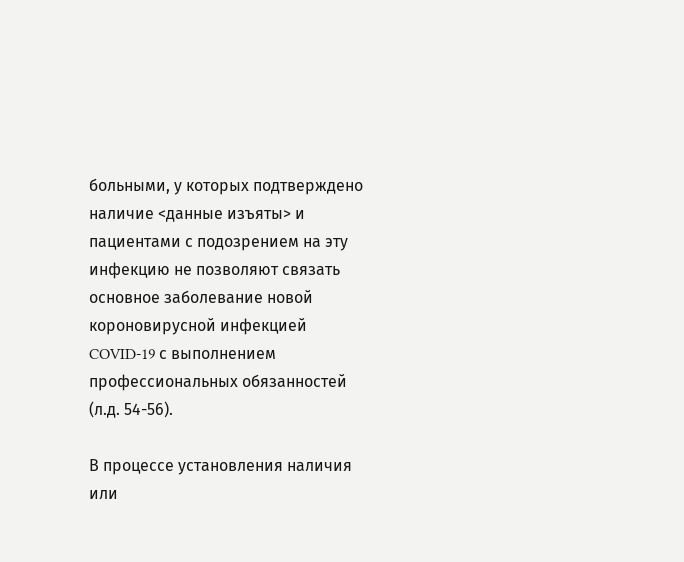больными, у которых подтверждено наличие <данные изъяты> и пациентами с подозрением на эту инфекцию не позволяют связать основное заболевание новой короновирусной инфекцией COVID-19 с выполнением профессиональных обязанностей (л.д. 54-56).

В процессе установления наличия или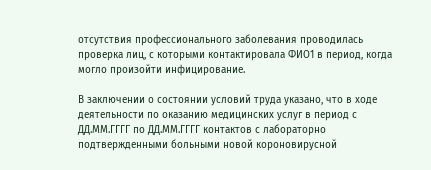отсутствия профессионального заболевания проводилась проверка лиц, с которыми контактировала ФИО1 в период, когда могло произойти инфицирование.

В заключении о состоянии условий труда указано, что в ходе деятельности по оказанию медицинских услуг в период с ДД.ММ.ГГГГ по ДД.ММ.ГГГГ контактов с лабораторно подтвержденными больными новой короновирусной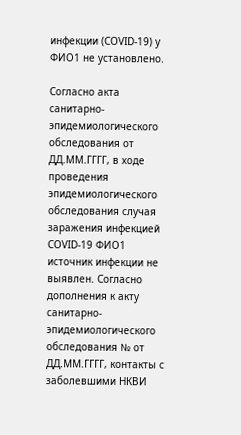инфекции (COVID-19) у ФИО1 не установлено.

Согласно акта санитарно-эпидемиологического обследования от ДД.ММ.ГГГГ, в ходе проведения эпидемиологического обследования случая заражения инфекцией COVID-19 ФИО1 источник инфекции не выявлен. Согласно дополнения к акту санитарно-эпидемиологического обследования № от ДД.ММ.ГГГГ, контакты с заболевшими НКВИ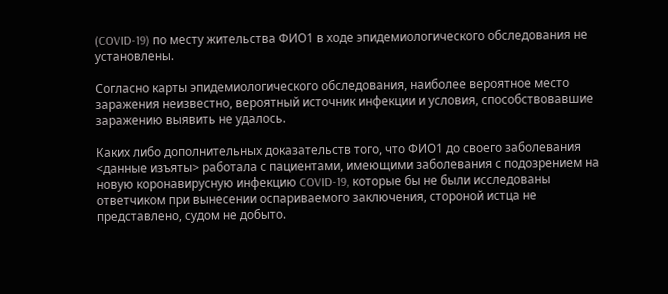(COVID-19) по месту жительства ФИО1 в ходе эпидемиологического обследования не установлены.

Согласно карты эпидемиологического обследования, наиболее вероятное место заражения неизвестно, вероятный источник инфекции и условия, способствовавшие заражению выявить не удалось.

Каких либо дополнительных доказательств того, что ФИО1 до своего заболевания <данные изъяты> работала с пациентами, имеющими заболевания с подозрением на новую коронавирусную инфекцию COVID-19, которые бы не были исследованы ответчиком при вынесении оспариваемого заключения, стороной истца не представлено, судом не добыто.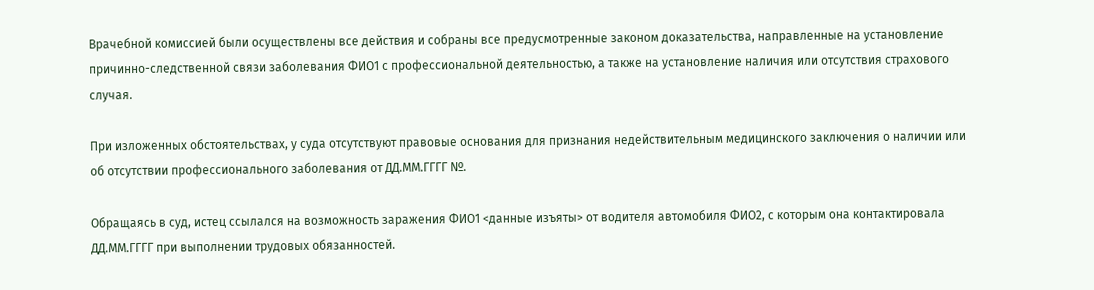Врачебной комиссией были осуществлены все действия и собраны все предусмотренные законом доказательства, направленные на установление причинно-следственной связи заболевания ФИО1 с профессиональной деятельностью, а также на установление наличия или отсутствия страхового случая.

При изложенных обстоятельствах, у суда отсутствуют правовые основания для признания недействительным медицинского заключения о наличии или об отсутствии профессионального заболевания от ДД.ММ.ГГГГ №.

Обращаясь в суд, истец ссылался на возможность заражения ФИО1 <данные изъяты> от водителя автомобиля ФИО2, с которым она контактировала ДД.ММ.ГГГГ при выполнении трудовых обязанностей.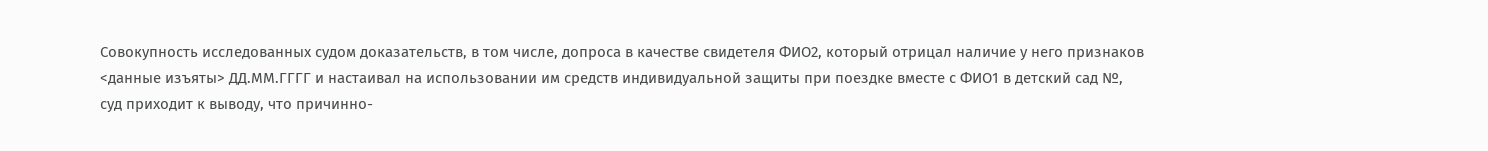Совокупность исследованных судом доказательств, в том числе, допроса в качестве свидетеля ФИО2, который отрицал наличие у него признаков <данные изъяты> ДД.ММ.ГГГГ и настаивал на использовании им средств индивидуальной защиты при поездке вместе с ФИО1 в детский сад №, суд приходит к выводу, что причинно-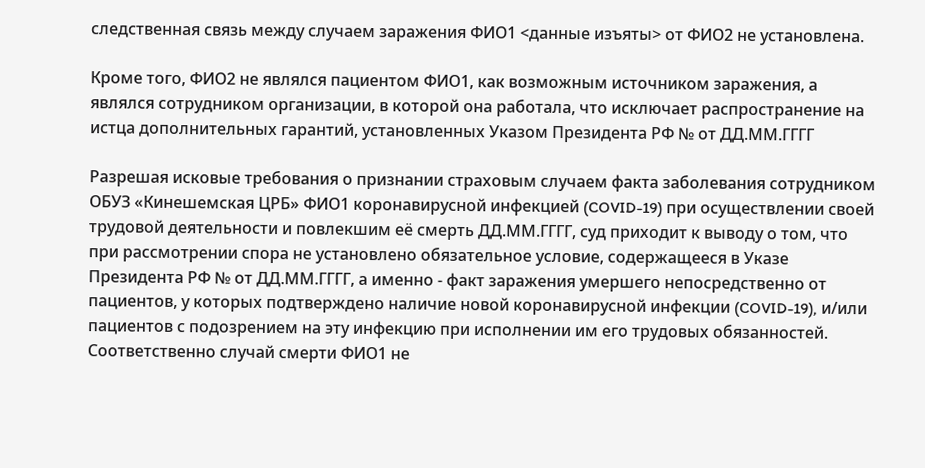следственная связь между случаем заражения ФИО1 <данные изъяты> от ФИО2 не установлена.

Кроме того, ФИО2 не являлся пациентом ФИО1, как возможным источником заражения, а являлся сотрудником организации, в которой она работала, что исключает распространение на истца дополнительных гарантий, установленных Указом Президента РФ № от ДД.ММ.ГГГГ

Разрешая исковые требования о признании страховым случаем факта заболевания сотрудником ОБУЗ «Кинешемская ЦРБ» ФИО1 коронавирусной инфекцией (COVID-19) при осуществлении своей трудовой деятельности и повлекшим её смерть ДД.ММ.ГГГГ, суд приходит к выводу о том, что при рассмотрении спора не установлено обязательное условие, содержащееся в Указе Президента РФ № от ДД.ММ.ГГГГ, а именно - факт заражения умершего непосредственно от пациентов, у которых подтверждено наличие новой коронавирусной инфекции (COVID-19), и/или пациентов с подозрением на эту инфекцию при исполнении им его трудовых обязанностей. Соответственно случай смерти ФИО1 не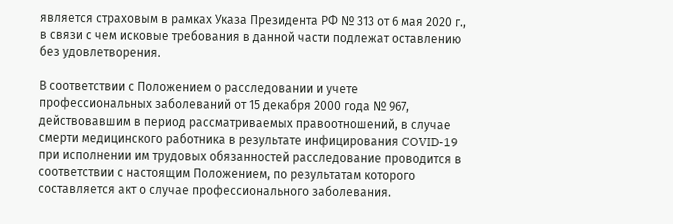является страховым в рамках Указа Президента РФ № 313 от 6 мая 2020 г., в связи с чем исковые требования в данной части подлежат оставлению без удовлетворения.

В соответствии с Положением о расследовании и учете профессиональных заболеваний от 15 декабря 2000 года № 967, действовавшим в период рассматриваемых правоотношений, в случае смерти медицинского работника в результате инфицирования COVID-19 при исполнении им трудовых обязанностей расследование проводится в соответствии с настоящим Положением, по результатам которого составляется акт о случае профессионального заболевания.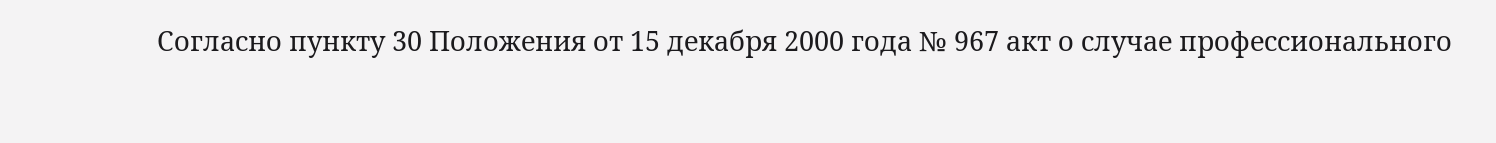Согласно пункту 30 Положения от 15 декабря 2000 года № 967 акт о случае профессионального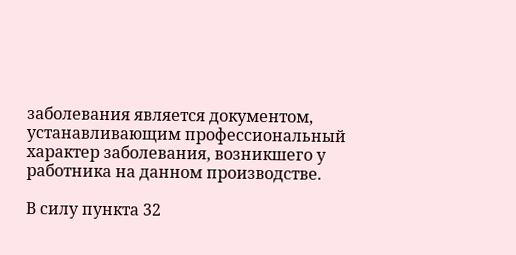заболевания является документом, устанавливающим профессиональный характер заболевания, возникшего у работника на данном производстве.

В силу пункта 32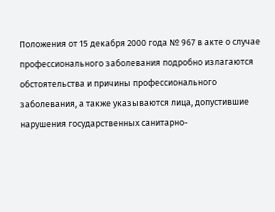Положения от 15 декабря 2000 года № 967 в акте о случае профессионального заболевания подробно излагаются обстоятельства и причины профессионального заболевания, а также указываются лица, допустившие нарушения государственных санитарно-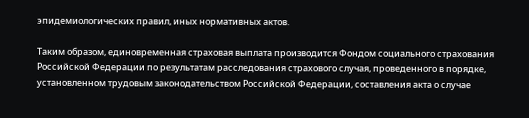эпидемиологических правил, иных нормативных актов.

Таким образом, единовременная страховая выплата производится Фондом социального страхования Российской Федерации по результатам расследования страхового случая, проведенного в порядке, установленном трудовым законодательством Российской Федерации, составления акта о случае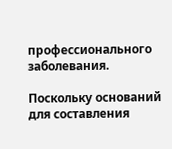профессионального заболевания.

Поскольку оснований для составления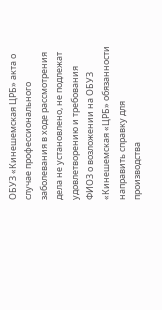ОБУЗ «Кинешемская ЦРБ» акта о случае профессионального заболевания в ходе рассмотрения дела не установлено, не подлежат удовлетворению и требования ФИО3 о возложении на ОБУЗ «Кинешемская «ЦРБ» обязанности направить справку для производства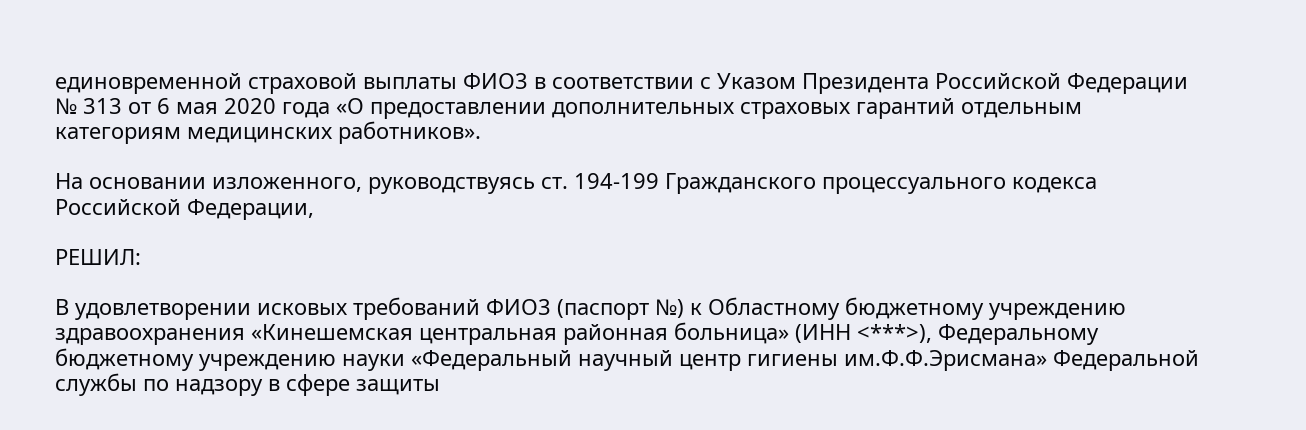единовременной страховой выплаты ФИО3 в соответствии с Указом Президента Российской Федерации № 313 от 6 мая 2020 года «О предоставлении дополнительных страховых гарантий отдельным категориям медицинских работников».

На основании изложенного, руководствуясь ст. 194-199 Гражданского процессуального кодекса Российской Федерации,

РЕШИЛ:

В удовлетворении исковых требований ФИО3 (паспорт №) к Областному бюджетному учреждению здравоохранения «Кинешемская центральная районная больница» (ИНН <***>), Федеральному бюджетному учреждению науки «Федеральный научный центр гигиены им.Ф.Ф.Эрисмана» Федеральной службы по надзору в сфере защиты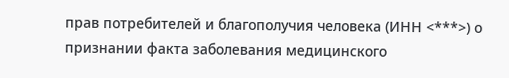прав потребителей и благополучия человека (ИНН <***>) о признании факта заболевания медицинского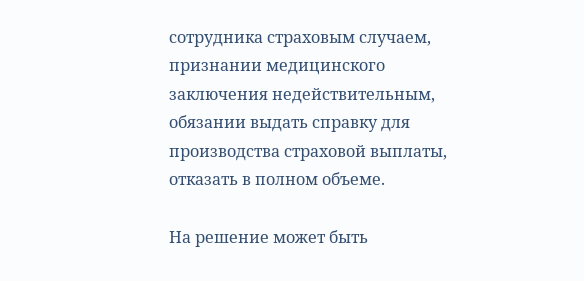сотрудника страховым случаем, признании медицинского заключения недействительным, обязании выдать справку для производства страховой выплаты, отказать в полном объеме.

На решение может быть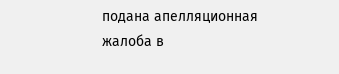подана апелляционная жалоба в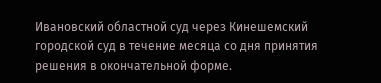Ивановский областной суд через Кинешемский городской суд в течение месяца со дня принятия решения в окончательной форме.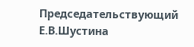Председательствующий Е.В.Шустина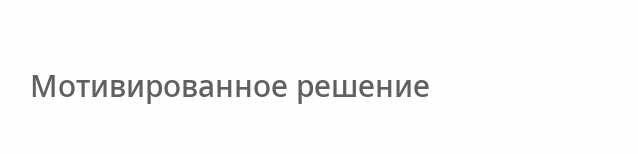Мотивированное решение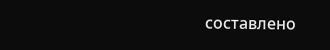составлено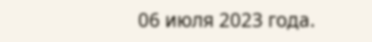06 июля 2023 года.